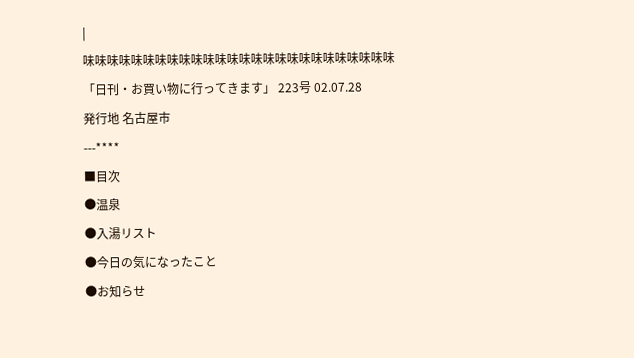|
味味味味味味味味味味味味味味味味味味味味味味味味味味
「日刊・お買い物に行ってきます」 223号 02.07.28
発行地 名古屋市
---****
■目次
●温泉
●入湯リスト
●今日の気になったこと
●お知らせ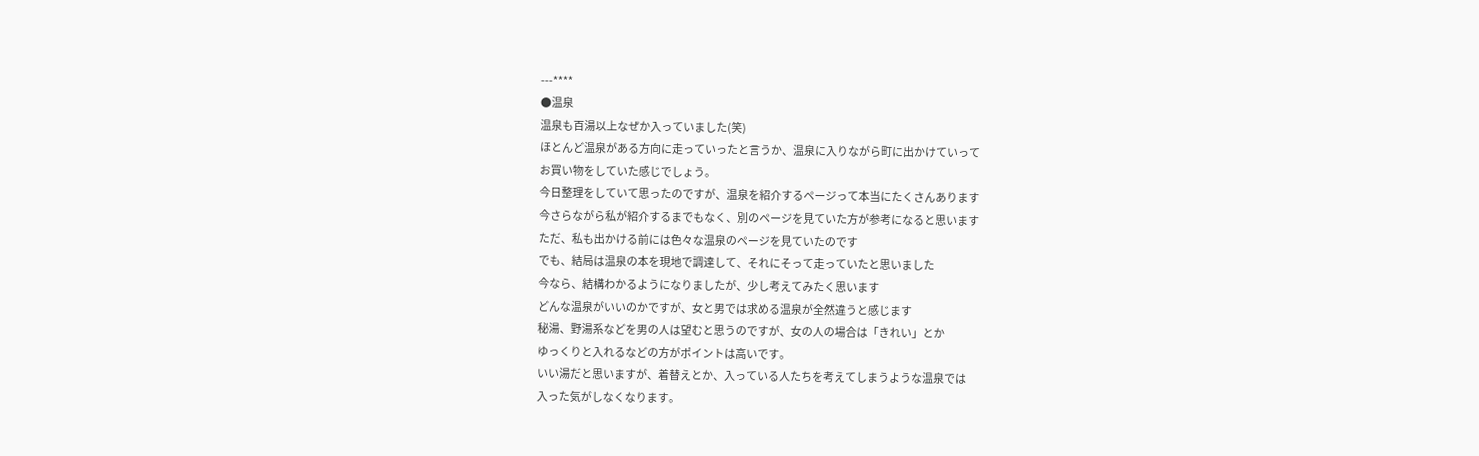---****
●温泉
温泉も百湯以上なぜか入っていました(笑)
ほとんど温泉がある方向に走っていったと言うか、温泉に入りながら町に出かけていって
お買い物をしていた感じでしょう。
今日整理をしていて思ったのですが、温泉を紹介するページって本当にたくさんあります
今さらながら私が紹介するまでもなく、別のページを見ていた方が参考になると思います
ただ、私も出かける前には色々な温泉のページを見ていたのです
でも、結局は温泉の本を現地で調達して、それにそって走っていたと思いました
今なら、結構わかるようになりましたが、少し考えてみたく思います
どんな温泉がいいのかですが、女と男では求める温泉が全然違うと感じます
秘湯、野湯系などを男の人は望むと思うのですが、女の人の場合は「きれい」とか
ゆっくりと入れるなどの方がポイントは高いです。
いい湯だと思いますが、着替えとか、入っている人たちを考えてしまうような温泉では
入った気がしなくなります。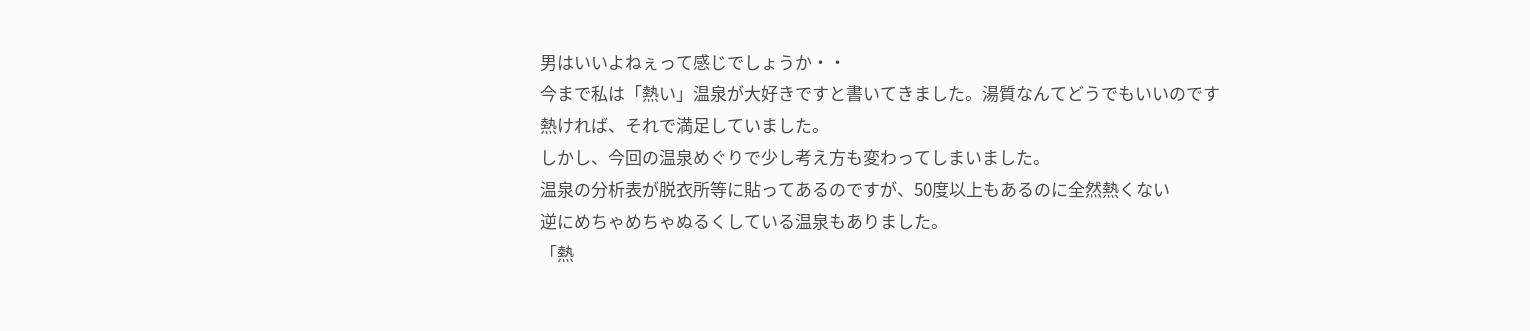男はいいよねぇって感じでしょうか・・
今まで私は「熱い」温泉が大好きですと書いてきました。湯質なんてどうでもいいのです
熱ければ、それで満足していました。
しかし、今回の温泉めぐりで少し考え方も変わってしまいました。
温泉の分析表が脱衣所等に貼ってあるのですが、50度以上もあるのに全然熱くない
逆にめちゃめちゃぬるくしている温泉もありました。
「熱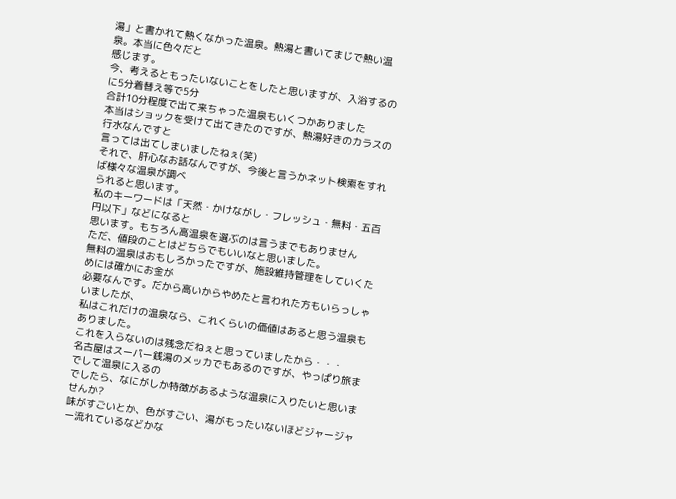湯」と書かれて熱くなかった温泉。熱湯と書いてまじで熱い温泉。本当に色々だと
感じます。
今、考えるともったいないことをしたと思いますが、入浴するのに5分着替え等で5分
合計10分程度で出て来ちゃった温泉もいくつかありました
本当はショックを受けて出てきたのですが、熱湯好きのカラスの行水なんですと
言っては出てしまいましたねぇ(笑)
それで、肝心なお話なんですが、今後と言うかネット検索をすれば様々な温泉が調べ
られると思います。
私のキーワードは「天然・かけながし・フレッシュ・無料・五百円以下」などになると
思います。もちろん高温泉を選ぶのは言うまでもありません
ただ、値段のことはどちらでもいいなと思いました。
無料の温泉はおもしろかったですが、施設維持管理をしていくためには確かにお金が
必要なんです。だから高いからやめたと言われた方もいらっしゃいましたが、
私はこれだけの温泉なら、これくらいの価値はあると思う温泉もありました。
これを入らないのは残念だねぇと思っていましたから・・・
名古屋はスーパー銭湯のメッカでもあるのですが、やっぱり旅までして温泉に入るの
でしたら、なにがしか特徴があるような温泉に入りたいと思いませんか?
味がすごいとか、色がすごい、湯がもったいないほどジャージャー流れているなどかな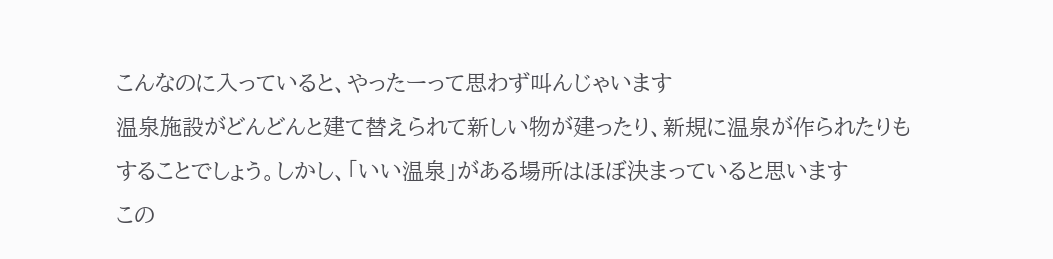こんなのに入っていると、やったーって思わず叫んじゃいます
温泉施設がどんどんと建て替えられて新しい物が建ったり、新規に温泉が作られたりも
することでしょう。しかし、「いい温泉」がある場所はほぼ決まっていると思います
この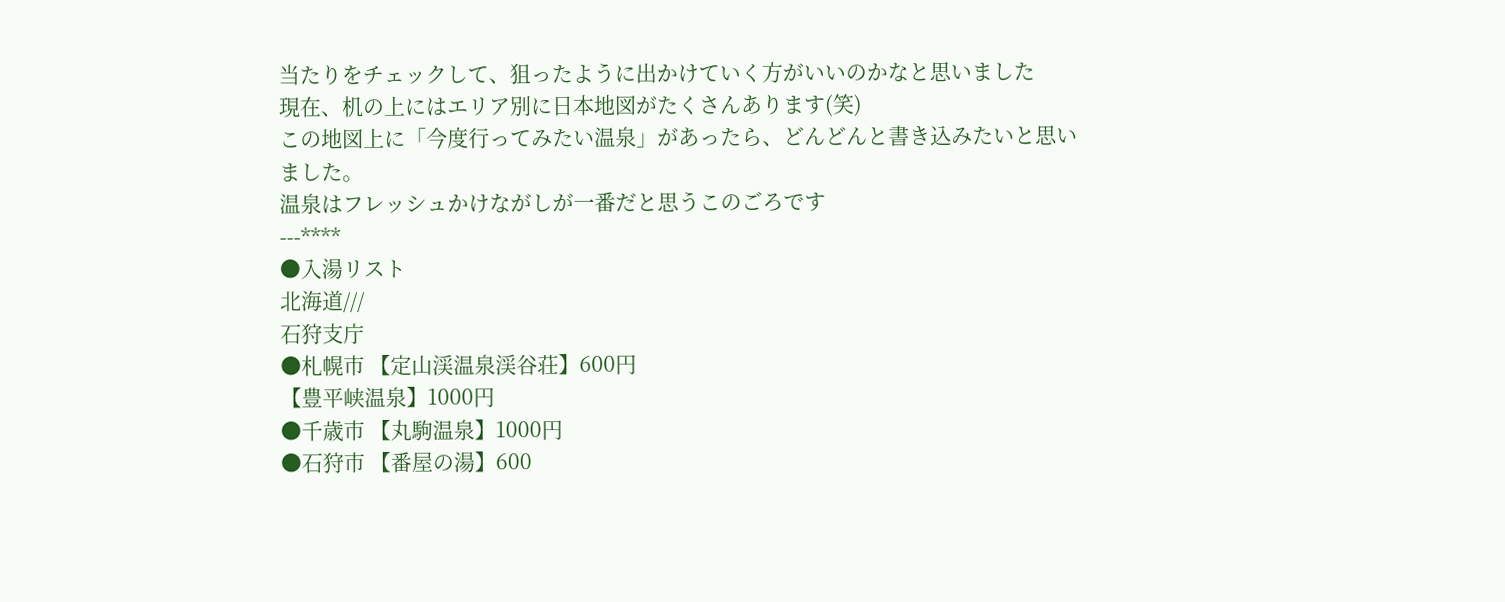当たりをチェックして、狙ったように出かけていく方がいいのかなと思いました
現在、机の上にはエリア別に日本地図がたくさんあります(笑)
この地図上に「今度行ってみたい温泉」があったら、どんどんと書き込みたいと思い
ました。
温泉はフレッシュかけながしが一番だと思うこのごろです
---****
●入湯リスト
北海道///
石狩支庁
●札幌市 【定山渓温泉渓谷荘】600円
【豊平峡温泉】1000円
●千歳市 【丸駒温泉】1000円
●石狩市 【番屋の湯】600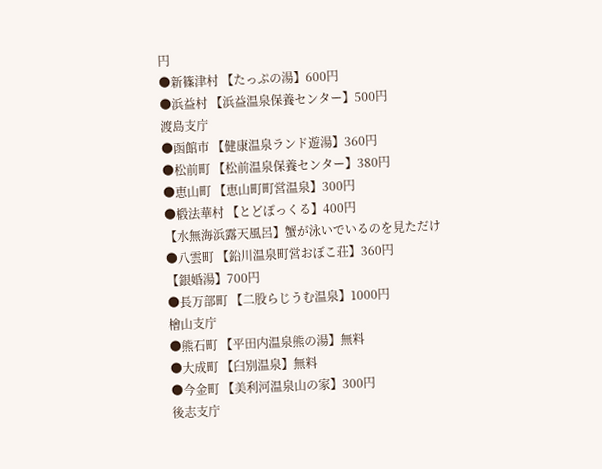円
●新篠津村 【たっぷの湯】600円
●浜益村 【浜益温泉保養センター】500円
渡島支庁
●函館市 【健康温泉ランド遊湯】360円
●松前町 【松前温泉保養センター】380円
●恵山町 【恵山町町営温泉】300円
●椴法華村 【とどぽっくる】400円
【水無海浜露天風呂】蟹が泳いでいるのを見ただけ
●八雲町 【鉛川温泉町営おぼこ荘】360円
【銀婚湯】700円
●長万部町 【二股らじうむ温泉】1000円
檜山支庁
●熊石町 【平田内温泉熊の湯】無料
●大成町 【臼別温泉】無料
●今金町 【美利河温泉山の家】300円
後志支庁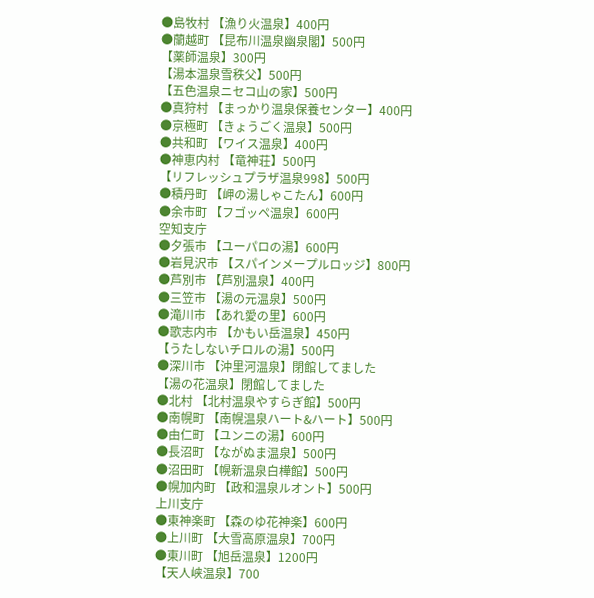●島牧村 【漁り火温泉】400円
●蘭越町 【昆布川温泉幽泉閣】500円
【薬師温泉】300円
【湯本温泉雪秩父】500円
【五色温泉ニセコ山の家】500円
●真狩村 【まっかり温泉保養センター】400円
●京極町 【きょうごく温泉】500円
●共和町 【ワイス温泉】400円
●神恵内村 【竜神荘】500円
【リフレッシュプラザ温泉998】500円
●積丹町 【岬の湯しゃこたん】600円
●余市町 【フゴッペ温泉】600円
空知支庁
●夕張市 【ユーパロの湯】600円
●岩見沢市 【スパインメープルロッジ】800円
●芦別市 【芦別温泉】400円
●三笠市 【湯の元温泉】500円
●滝川市 【あれ愛の里】600円
●歌志内市 【かもい岳温泉】450円
【うたしないチロルの湯】500円
●深川市 【沖里河温泉】閉館してました
【湯の花温泉】閉館してました
●北村 【北村温泉やすらぎ館】500円
●南幌町 【南幌温泉ハート&ハート】500円
●由仁町 【ユンニの湯】600円
●長沼町 【ながぬま温泉】500円
●沼田町 【幌新温泉白樺館】500円
●幌加内町 【政和温泉ルオント】500円
上川支庁
●東神楽町 【森のゆ花神楽】600円
●上川町 【大雪高原温泉】700円
●東川町 【旭岳温泉】1200円
【天人峡温泉】700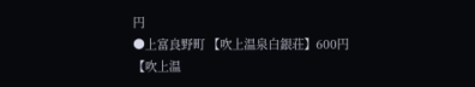円
●上富良野町 【吹上温泉白銀荘】600円
【吹上温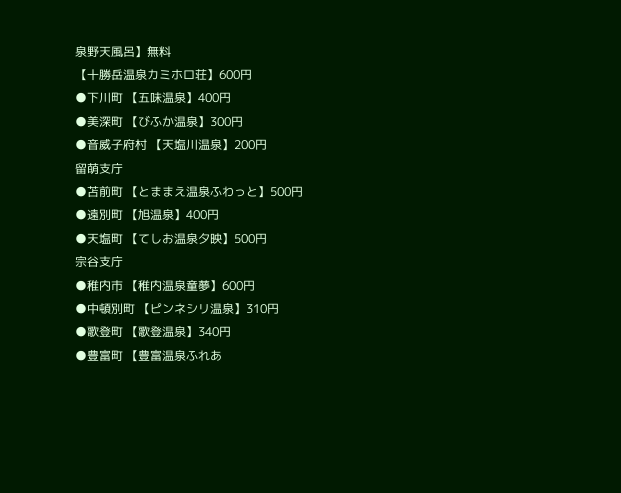泉野天風呂】無料
【十勝岳温泉カミホロ荘】600円
●下川町 【五味温泉】400円
●美深町 【びふか温泉】300円
●音威子府村 【天塩川温泉】200円
留萌支庁
●苫前町 【とままえ温泉ふわっと】500円
●遠別町 【旭温泉】400円
●天塩町 【てしお温泉夕映】500円
宗谷支庁
●稚内市 【稚内温泉童夢】600円
●中頓別町 【ピンネシリ温泉】310円
●歌登町 【歌登温泉】340円
●豊富町 【豊富温泉ふれあ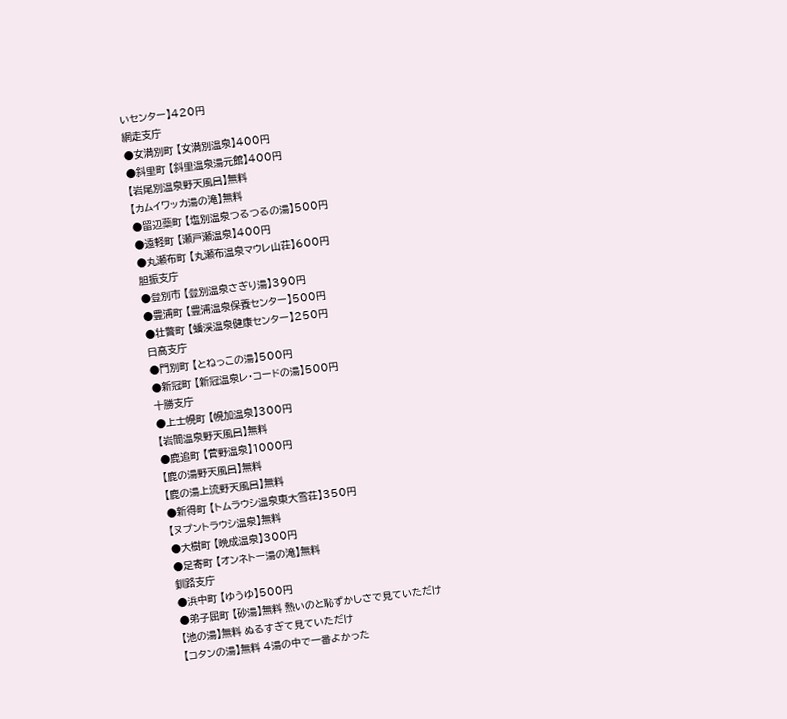いセンター】420円
網走支庁
●女満別町 【女満別温泉】400円
●斜里町 【斜里温泉湯元館】400円
【岩尾別温泉野天風呂】無料
【カムイワッカ湯の滝】無料
●留辺蘂町 【塩別温泉つるつるの湯】500円
●遠軽町 【瀬戸瀬温泉】400円
●丸瀬布町 【丸瀬布温泉マウレ山荘】600円
胆振支庁
●登別市 【登別温泉さぎり湯】390円
●豊浦町 【豊浦温泉保養センター】500円
●壮瞥町 【蟠渓温泉健康センター】250円
日高支庁
●門別町 【とねっこの湯】500円
●新冠町 【新冠温泉レ・コードの湯】500円
十勝支庁
●上士幌町 【幌加温泉】300円
【岩間温泉野天風呂】無料
●鹿追町 【菅野温泉】1000円
【鹿の湯野天風呂】無料
【鹿の湯上流野天風呂】無料
●新得町 【トムラウシ温泉東大雪荘】350円
【ヌプントラウシ温泉】無料
●大樹町 【晩成温泉】300円
●足寄町 【オンネトー湯の滝】無料
釧路支庁
●浜中町 【ゆうゆ】500円
●弟子屈町 【砂湯】無料 熱いのと恥ずかしさで見ていただけ
【池の湯】無料 ぬるすぎて見ていただけ
【コタンの湯】無料 4湯の中で一番よかった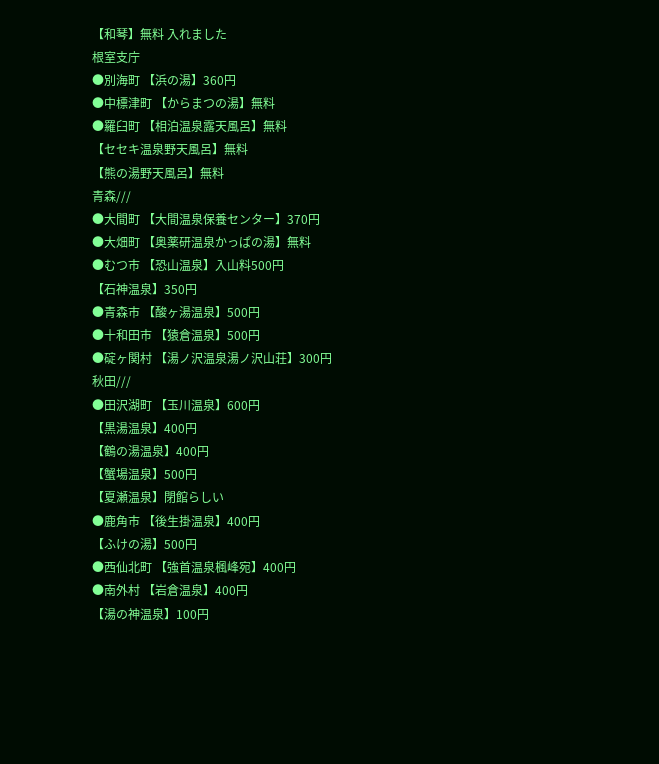【和琴】無料 入れました
根室支庁
●別海町 【浜の湯】360円
●中標津町 【からまつの湯】無料
●羅臼町 【相泊温泉露天風呂】無料
【セセキ温泉野天風呂】無料
【熊の湯野天風呂】無料
青森///
●大間町 【大間温泉保養センター】370円
●大畑町 【奥薬研温泉かっぱの湯】無料
●むつ市 【恐山温泉】入山料500円
【石神温泉】350円
●青森市 【酸ヶ湯温泉】500円
●十和田市 【猿倉温泉】500円
●碇ヶ関村 【湯ノ沢温泉湯ノ沢山荘】300円
秋田///
●田沢湖町 【玉川温泉】600円
【黒湯温泉】400円
【鶴の湯温泉】400円
【蟹場温泉】500円
【夏瀬温泉】閉館らしい
●鹿角市 【後生掛温泉】400円
【ふけの湯】500円
●西仙北町 【強首温泉楓峰宛】400円
●南外村 【岩倉温泉】400円
【湯の神温泉】100円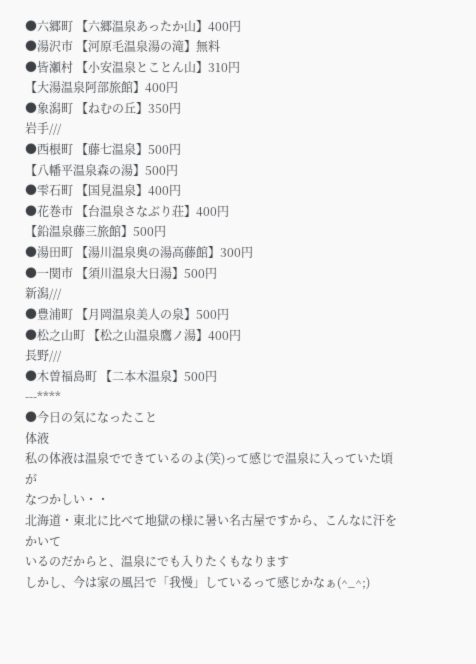●六郷町 【六郷温泉あったか山】400円
●湯沢市 【河原毛温泉湯の滝】無料
●皆瀬村 【小安温泉とことん山】310円
【大湯温泉阿部旅館】400円
●象潟町 【ねむの丘】350円
岩手///
●西根町 【藤七温泉】500円
【八幡平温泉森の湯】500円
●雫石町 【国見温泉】400円
●花巻市 【台温泉さなぶり荘】400円
【鉛温泉藤三旅館】500円
●湯田町 【湯川温泉奥の湯高藤館】300円
●一関市 【須川温泉大日湯】500円
新潟///
●豊浦町 【月岡温泉美人の泉】500円
●松之山町 【松之山温泉鷹ノ湯】400円
長野///
●木曽福島町 【二本木温泉】500円
---****
●今日の気になったこと
体液
私の体液は温泉でできているのよ(笑)って感じで温泉に入っていた頃が
なつかしい・・
北海道・東北に比べて地獄の様に暑い名古屋ですから、こんなに汗をかいて
いるのだからと、温泉にでも入りたくもなります
しかし、今は家の風呂で「我慢」しているって感じかなぁ(^_^;)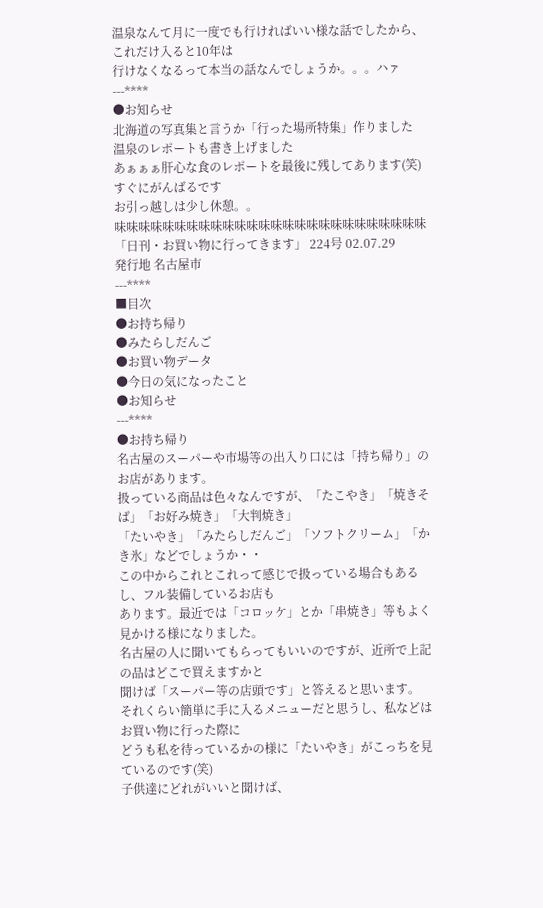温泉なんて月に一度でも行ければいい様な話でしたから、これだけ入ると10年は
行けなくなるって本当の話なんでしょうか。。。ハァ
---****
●お知らせ
北海道の写真集と言うか「行った場所特集」作りました
温泉のレポートも書き上げました
あぁぁぁ肝心な食のレポートを最後に残してあります(笑)
すぐにがんばるです
お引っ越しは少し休憩。。
味味味味味味味味味味味味味味味味味味味味味味味味味味
「日刊・お買い物に行ってきます」 224号 02.07.29
発行地 名古屋市
---****
■目次
●お持ち帰り
●みたらしだんご
●お買い物データ
●今日の気になったこと
●お知らせ
---****
●お持ち帰り
名古屋のスーパーや市場等の出入り口には「持ち帰り」のお店があります。
扱っている商品は色々なんですが、「たこやき」「焼きそば」「お好み焼き」「大判焼き」
「たいやき」「みたらしだんご」「ソフトクリーム」「かき氷」などでしょうか・・
この中からこれとこれって感じで扱っている場合もあるし、フル装備しているお店も
あります。最近では「コロッケ」とか「串焼き」等もよく見かける様になりました。
名古屋の人に聞いてもらってもいいのですが、近所で上記の品はどこで買えますかと
聞けば「スーパー等の店頭です」と答えると思います。
それくらい簡単に手に入るメニューだと思うし、私などはお買い物に行った際に
どうも私を待っているかの様に「たいやき」がこっちを見ているのです(笑)
子供達にどれがいいと聞けば、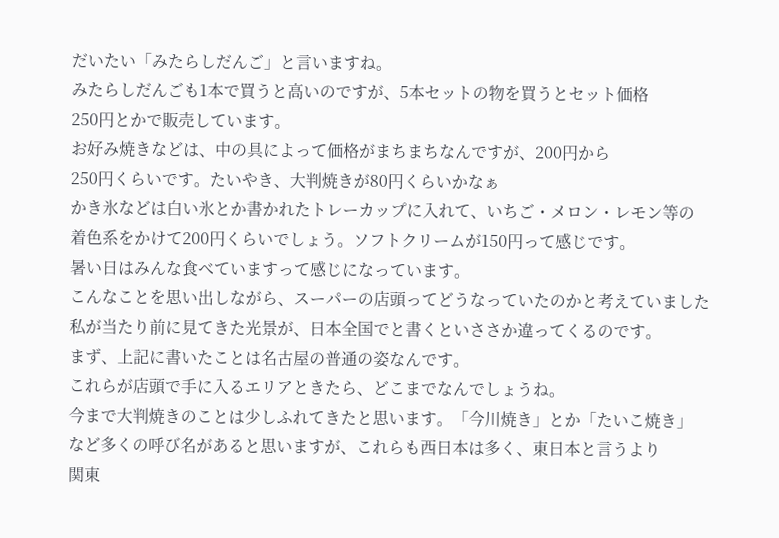だいたい「みたらしだんご」と言いますね。
みたらしだんごも1本で買うと高いのですが、5本セットの物を買うとセット価格
250円とかで販売しています。
お好み焼きなどは、中の具によって価格がまちまちなんですが、200円から
250円くらいです。たいやき、大判焼きが80円くらいかなぁ
かき氷などは白い氷とか書かれたトレーカップに入れて、いちご・メロン・レモン等の
着色系をかけて200円くらいでしょう。ソフトクリームが150円って感じです。
暑い日はみんな食べていますって感じになっています。
こんなことを思い出しながら、スーパーの店頭ってどうなっていたのかと考えていました
私が当たり前に見てきた光景が、日本全国でと書くといささか違ってくるのです。
まず、上記に書いたことは名古屋の普通の姿なんです。
これらが店頭で手に入るエリアときたら、どこまでなんでしょうね。
今まで大判焼きのことは少しふれてきたと思います。「今川焼き」とか「たいこ焼き」
など多くの呼び名があると思いますが、これらも西日本は多く、東日本と言うより
関東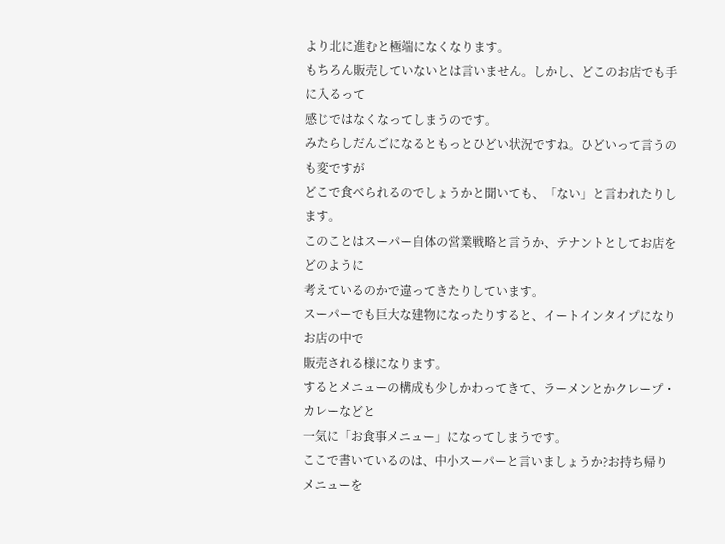より北に進むと極端になくなります。
もちろん販売していないとは言いません。しかし、どこのお店でも手に入るって
感じではなくなってしまうのです。
みたらしだんごになるともっとひどい状況ですね。ひどいって言うのも変ですが
どこで食べられるのでしょうかと聞いても、「ない」と言われたりします。
このことはスーパー自体の営業戦略と言うか、テナントとしてお店をどのように
考えているのかで違ってきたりしています。
スーパーでも巨大な建物になったりすると、イートインタイプになりお店の中で
販売される様になります。
するとメニューの構成も少しかわってきて、ラーメンとかクレープ・カレーなどと
一気に「お食事メニュー」になってしまうです。
ここで書いているのは、中小スーパーと言いましょうか?お持ち帰りメニューを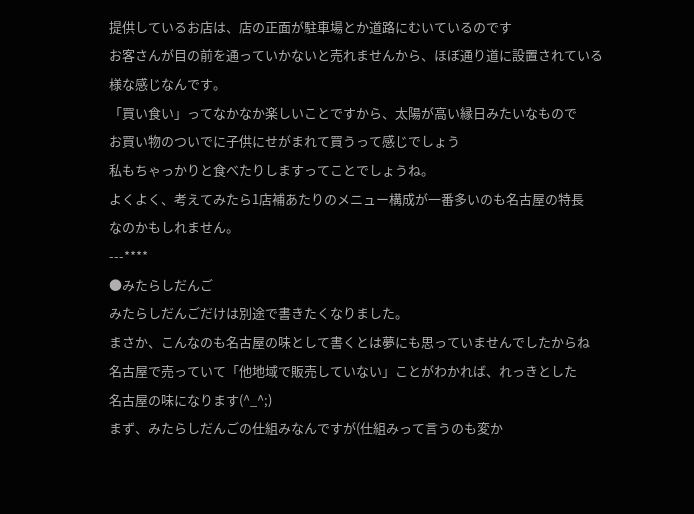提供しているお店は、店の正面が駐車場とか道路にむいているのです
お客さんが目の前を通っていかないと売れませんから、ほぼ通り道に設置されている
様な感じなんです。
「買い食い」ってなかなか楽しいことですから、太陽が高い縁日みたいなもので
お買い物のついでに子供にせがまれて買うって感じでしょう
私もちゃっかりと食べたりしますってことでしょうね。
よくよく、考えてみたら1店補あたりのメニュー構成が一番多いのも名古屋の特長
なのかもしれません。
---****
●みたらしだんご
みたらしだんごだけは別途で書きたくなりました。
まさか、こんなのも名古屋の味として書くとは夢にも思っていませんでしたからね
名古屋で売っていて「他地域で販売していない」ことがわかれば、れっきとした
名古屋の味になります(^_^;)
まず、みたらしだんごの仕組みなんですが(仕組みって言うのも変か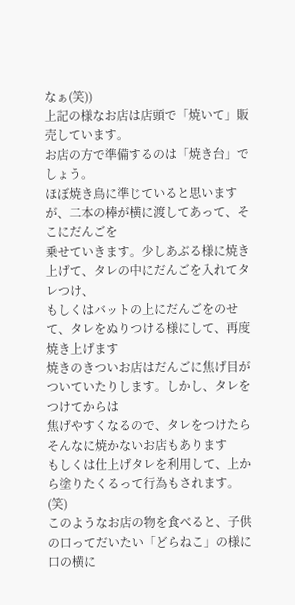なぁ(笑))
上記の様なお店は店頭で「焼いて」販売しています。
お店の方で準備するのは「焼き台」でしょう。
ほぼ焼き鳥に準じていると思いますが、二本の棒が横に渡してあって、そこにだんごを
乗せていきます。少しあぶる様に焼き上げて、タレの中にだんごを入れてタレつけ、
もしくはバットの上にだんごをのせて、タレをぬりつける様にして、再度焼き上げます
焼きのきついお店はだんごに焦げ目がついていたりします。しかし、タレをつけてからは
焦げやすくなるので、タレをつけたらそんなに焼かないお店もあります
もしくは仕上げタレを利用して、上から塗りたくるって行為もされます。(笑)
このようなお店の物を食べると、子供の口ってだいたい「どらねこ」の様に口の横に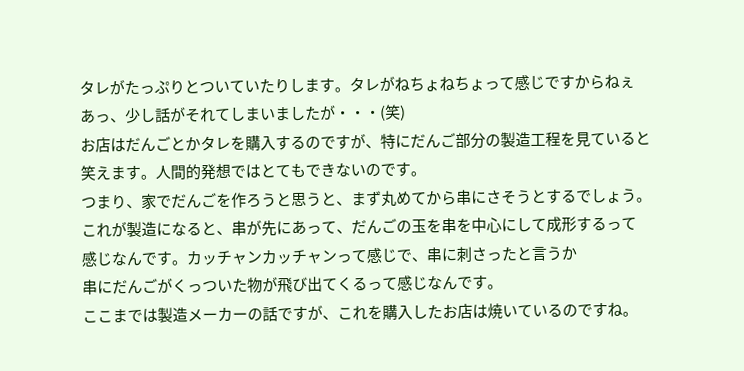タレがたっぷりとついていたりします。タレがねちょねちょって感じですからねぇ
あっ、少し話がそれてしまいましたが・・・(笑)
お店はだんごとかタレを購入するのですが、特にだんご部分の製造工程を見ていると
笑えます。人間的発想ではとてもできないのです。
つまり、家でだんごを作ろうと思うと、まず丸めてから串にさそうとするでしょう。
これが製造になると、串が先にあって、だんごの玉を串を中心にして成形するって
感じなんです。カッチャンカッチャンって感じで、串に刺さったと言うか
串にだんごがくっついた物が飛び出てくるって感じなんです。
ここまでは製造メーカーの話ですが、これを購入したお店は焼いているのですね。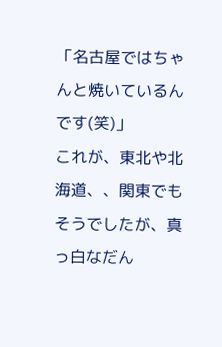「名古屋ではちゃんと焼いているんです(笑)」
これが、東北や北海道、、関東でもそうでしたが、真っ白なだん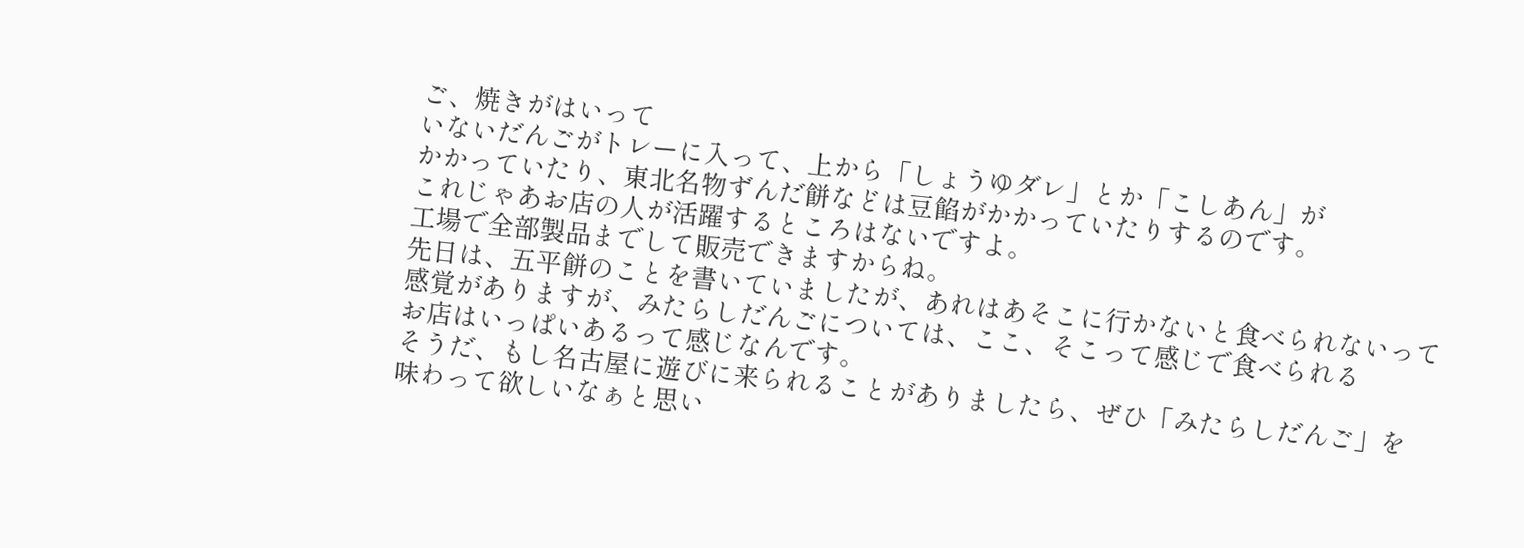ご、焼きがはいって
いないだんごがトレーに入って、上から「しょうゆダレ」とか「こしあん」が
かかっていたり、東北名物ずんだ餅などは豆餡がかかっていたりするのです。
これじゃあお店の人が活躍するところはないですよ。
工場で全部製品までして販売できますからね。
先日は、五平餅のことを書いていましたが、あれはあそこに行かないと食べられないって
感覚がありますが、みたらしだんごについては、ここ、そこって感じで食べられる
お店はいっぱいあるって感じなんです。
そうだ、もし名古屋に遊びに来られることがありましたら、ぜひ「みたらしだんご」を
味わって欲しいなぁと思い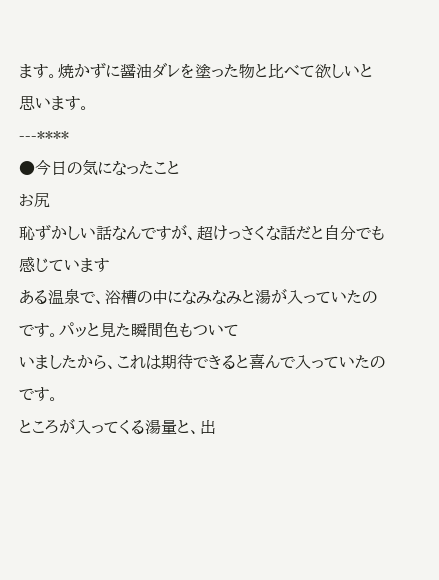ます。焼かずに醤油ダレを塗った物と比べて欲しいと
思います。
---****
●今日の気になったこと
お尻
恥ずかしい話なんですが、超けっさくな話だと自分でも感じています
ある温泉で、浴槽の中になみなみと湯が入っていたのです。パッと見た瞬間色もついて
いましたから、これは期待できると喜んで入っていたのです。
ところが入ってくる湯量と、出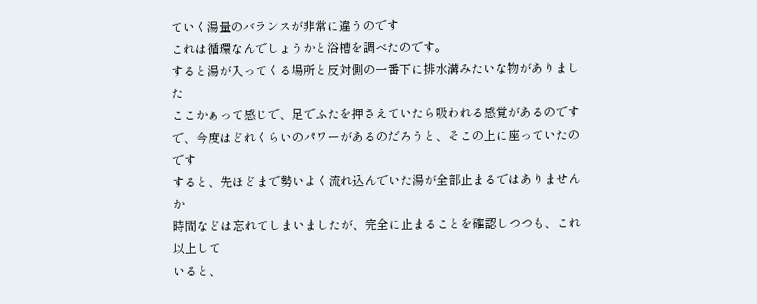ていく湯量のバランスが非常に違うのです
これは循環なんでしょうかと浴槽を調べたのです。
すると湯が入ってくる場所と反対側の一番下に排水溝みたいな物がありました
ここかぁって感じで、足でふたを押さえていたら吸われる感覚があるのです
で、今度はどれくらいのパワーがあるのだろうと、そこの上に座っていたのです
すると、先ほどまで勢いよく流れ込んでいた湯が全部止まるではありませんか
時間などは忘れてしまいましたが、完全に止まることを確認しつつも、これ以上して
いると、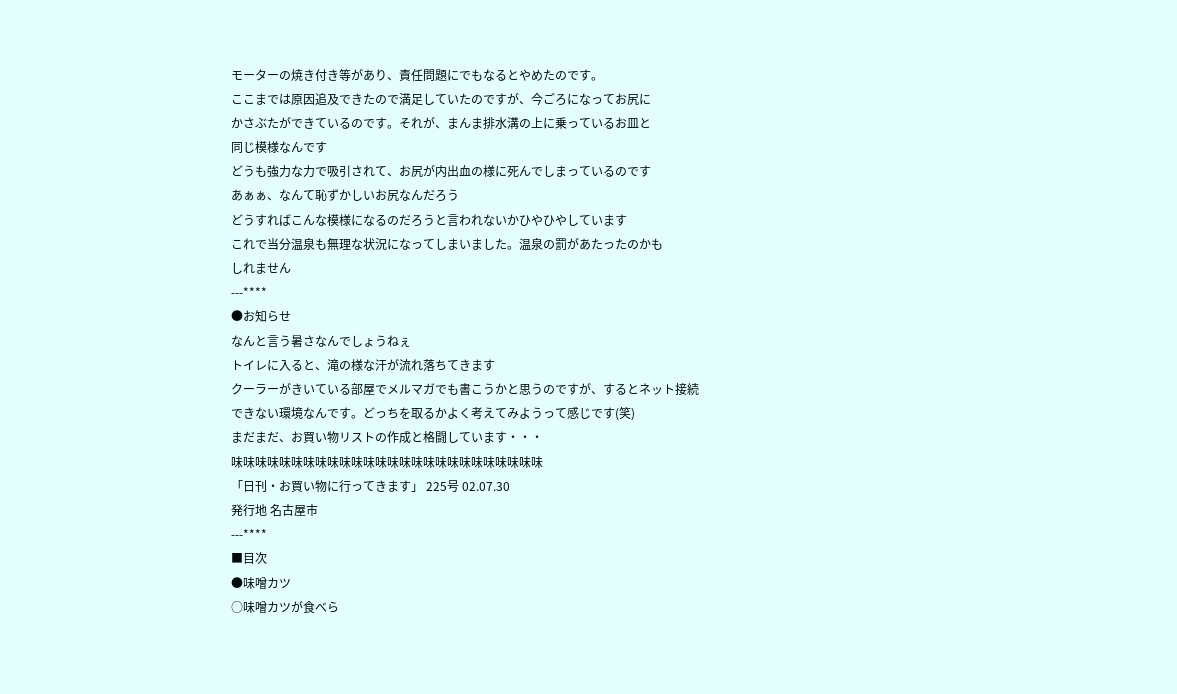モーターの焼き付き等があり、責任問題にでもなるとやめたのです。
ここまでは原因追及できたので満足していたのですが、今ごろになってお尻に
かさぶたができているのです。それが、まんま排水溝の上に乗っているお皿と
同じ模様なんです
どうも強力な力で吸引されて、お尻が内出血の様に死んでしまっているのです
あぁぁ、なんて恥ずかしいお尻なんだろう
どうすればこんな模様になるのだろうと言われないかひやひやしています
これで当分温泉も無理な状況になってしまいました。温泉の罰があたったのかも
しれません
---****
●お知らせ
なんと言う暑さなんでしょうねぇ
トイレに入ると、滝の様な汗が流れ落ちてきます
クーラーがきいている部屋でメルマガでも書こうかと思うのですが、するとネット接続
できない環境なんです。どっちを取るかよく考えてみようって感じです(笑)
まだまだ、お買い物リストの作成と格闘しています・・・
味味味味味味味味味味味味味味味味味味味味味味味味味味
「日刊・お買い物に行ってきます」 225号 02.07.30
発行地 名古屋市
---****
■目次
●味噌カツ
○味噌カツが食べら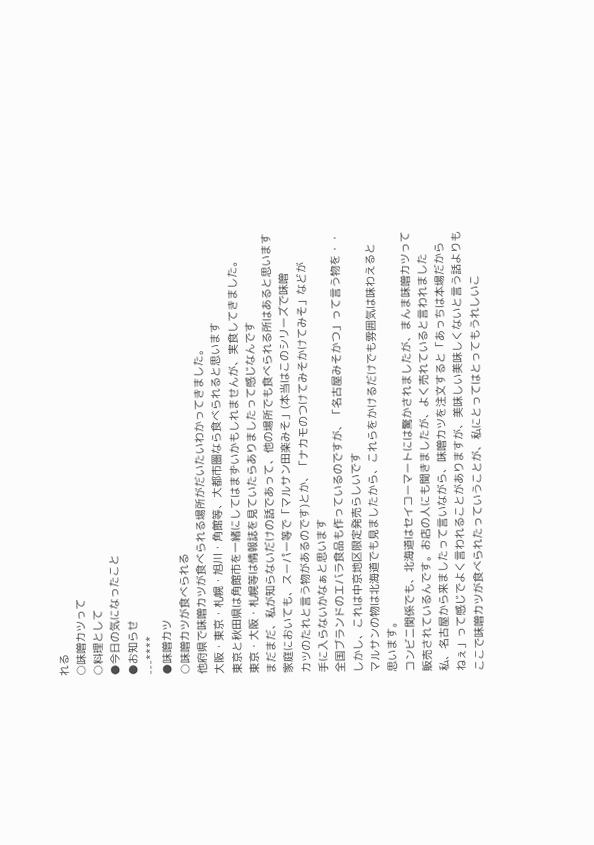れる
○味噌カツって
○料理として
●今日の気になったこと
●お知らせ
---****
●味噌カツ
○味噌カツが食べられる
他府県で味噌カツが食べられる場所がだいたいわかってきました。
大阪・東京・札幌・旭川・角館等、大都市圏なら食べられると思います
東京と秋田県は角館市を一緒にしてはまずいかもしれませんが、実食してきました。
東京・大阪・札幌等は情報誌を見ていたらありましたって感じなんです
まだまだ、私が知らないだけの話であって、他の場所でも食べられる所はあると思います
家庭においても、スーパー等で「マルサン田楽みそ」(本当はこのシリーズで味噌
カツのたれと言う物があるのです)とか、「ナカモのつけてみそかけてみそ」などが
手に入らないかなぁと思います
全国ブランドのエバラ食品も作っているのですが、「名古屋みそかつ」って言う物を・・
しかし、これは中京地区限定発売らしいです
マルサンの物は北海道でも見ましたから、これらをかけるだけでも雰囲気は味わえると
思います。
コンビニ関係でも、北海道はセイコーマートには驚かされましたが、まんま味噌カツって
販売されているんです。お店の人にも聞きましたが、よく売れていると言われました
私、名古屋から来ましたって言いながら、味噌カツを注文すると「あっちは本場だから
ねぇ」って感じでよく言われることがありますが、美味しい美味しくないと言う話よりも
ここで味噌カツが食べられたっていうことが、私にとってはとってもうれしいこ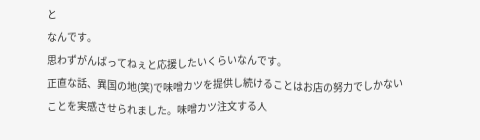と
なんです。
思わずがんばってねぇと応援したいくらいなんです。
正直な話、異国の地(笑)で味噌カツを提供し続けることはお店の努力でしかない
ことを実感させられました。味噌カツ注文する人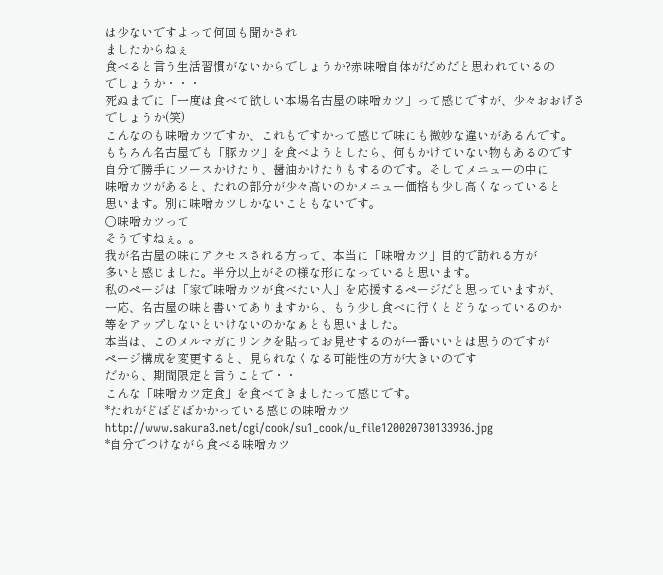は少ないですよって何回も聞かされ
ましたからねぇ
食べると言う生活習慣がないからでしょうか?赤味噌自体がだめだと思われているの
でしょうか・・・
死ぬまでに「一度は食べて欲しい本場名古屋の味噌カツ」って感じですが、少々おおげさ
でしょうか(笑)
こんなのも味噌カツですか、これもですかって感じで味にも微妙な違いがあるんです。
もちろん名古屋でも「豚カツ」を食べようとしたら、何もかけていない物もあるのです
自分で勝手にソースかけたり、醤油かけたりもするのです。そしてメニューの中に
味噌カツがあると、たれの部分が少々高いのかメニュー価格も少し高くなっていると
思います。別に味噌カツしかないこともないです。
○味噌カツって
そうですねぇ。。
我が名古屋の味にアクセスされる方って、本当に「味噌カツ」目的で訪れる方が
多いと感じました。半分以上がその様な形になっていると思います。
私のページは「家で味噌カツが食べたい人」を応援するページだと思っていますが、
一応、名古屋の味と書いてありますから、もう少し食べに行くとどうなっているのか
等をアップしないといけないのかなぁとも思いました。
本当は、このメルマガにリンクを貼ってお見せするのが一番いいとは思うのですが
ページ構成を変更すると、見られなくなる可能性の方が大きいのです
だから、期間限定と言うことで・・
こんな「味噌カツ定食」を食べてきましたって感じです。
*たれがどばどばかかっている感じの味噌カツ
http://www.sakura3.net/cgi/cook/su1_cook/u_file120020730133936.jpg
*自分でつけながら食べる味噌カツ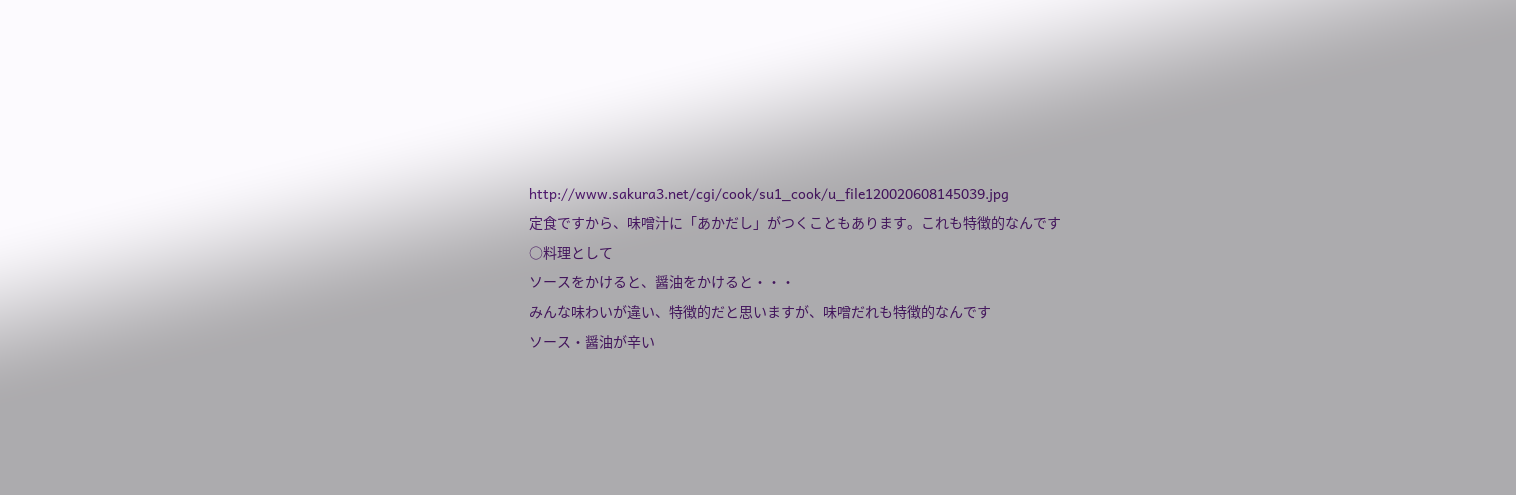http://www.sakura3.net/cgi/cook/su1_cook/u_file120020608145039.jpg
定食ですから、味噌汁に「あかだし」がつくこともあります。これも特徴的なんです
○料理として
ソースをかけると、醤油をかけると・・・
みんな味わいが違い、特徴的だと思いますが、味噌だれも特徴的なんです
ソース・醤油が辛い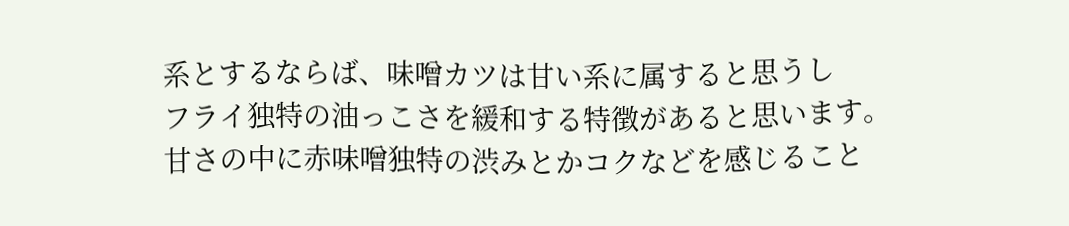系とするならば、味噌カツは甘い系に属すると思うし
フライ独特の油っこさを緩和する特徴があると思います。
甘さの中に赤味噌独特の渋みとかコクなどを感じること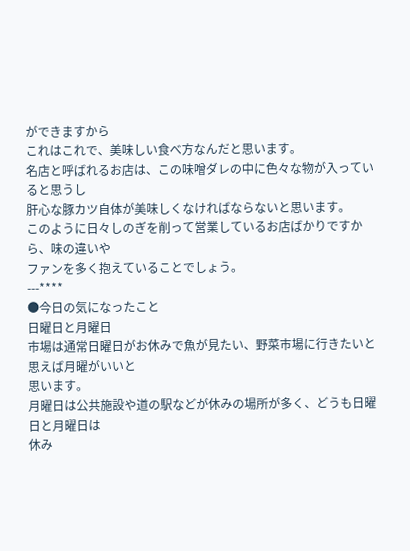ができますから
これはこれで、美味しい食べ方なんだと思います。
名店と呼ばれるお店は、この味噌ダレの中に色々な物が入っていると思うし
肝心な豚カツ自体が美味しくなければならないと思います。
このように日々しのぎを削って営業しているお店ばかりですから、味の違いや
ファンを多く抱えていることでしょう。
---****
●今日の気になったこと
日曜日と月曜日
市場は通常日曜日がお休みで魚が見たい、野菜市場に行きたいと思えば月曜がいいと
思います。
月曜日は公共施設や道の駅などが休みの場所が多く、どうも日曜日と月曜日は
休み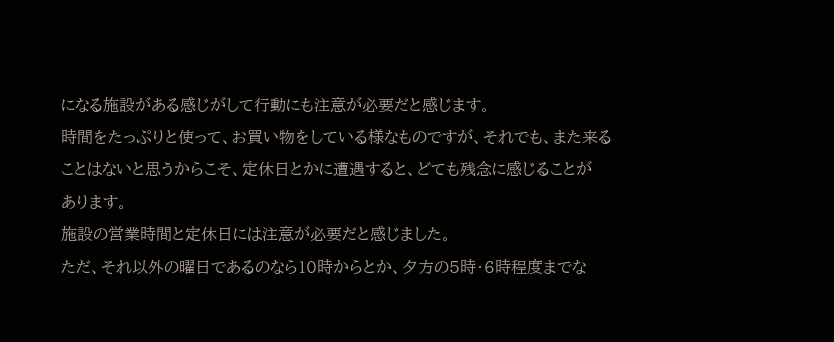になる施設がある感じがして行動にも注意が必要だと感じます。
時間をたっぷりと使って、お買い物をしている様なものですが、それでも、また来る
ことはないと思うからこそ、定休日とかに遭遇すると、どても残念に感じることが
あります。
施設の営業時間と定休日には注意が必要だと感じました。
ただ、それ以外の曜日であるのなら10時からとか、夕方の5時・6時程度までな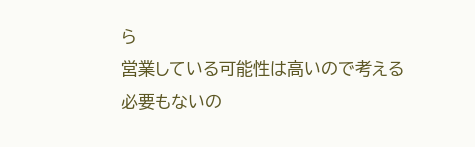ら
営業している可能性は高いので考える必要もないの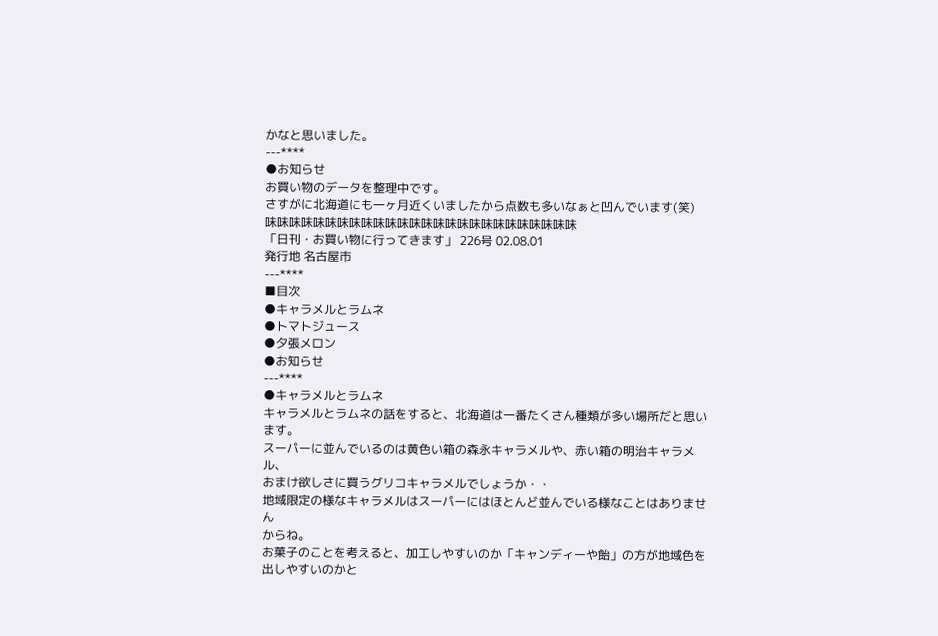かなと思いました。
---****
●お知らせ
お買い物のデータを整理中です。
さすがに北海道にも一ヶ月近くいましたから点数も多いなぁと凹んでいます(笑)
味味味味味味味味味味味味味味味味味味味味味味味味味味
「日刊・お買い物に行ってきます」 226号 02.08.01
発行地 名古屋市
---****
■目次
●キャラメルとラムネ
●トマトジュース
●夕張メロン
●お知らせ
---****
●キャラメルとラムネ
キャラメルとラムネの話をすると、北海道は一番たくさん種類が多い場所だと思います。
スーパーに並んでいるのは黄色い箱の森永キャラメルや、赤い箱の明治キャラメル、
おまけ欲しさに買うグリコキャラメルでしょうか・・
地域限定の様なキャラメルはスーパーにはほとんど並んでいる様なことはありません
からね。
お菓子のことを考えると、加工しやすいのか「キャンディーや飴」の方が地域色を
出しやすいのかと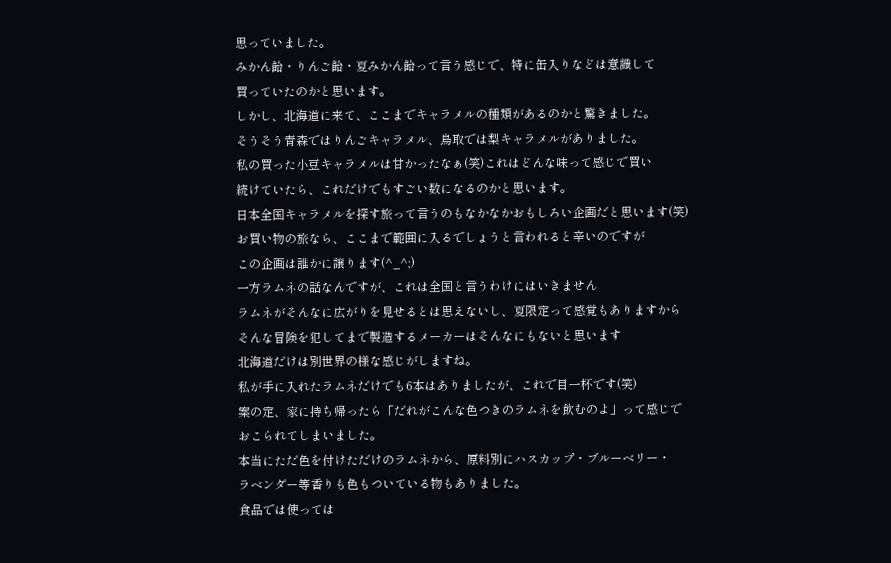思っていました。
みかん飴・りんご飴・夏みかん飴って言う感じで、特に缶入りなどは意識して
買っていたのかと思います。
しかし、北海道に来て、ここまでキャラメルの種類があるのかと驚きました。
そうそう青森ではりんごキャラメル、鳥取では梨キャラメルがありました。
私の買った小豆キャラメルは甘かったなぁ(笑)これはどんな味って感じで買い
続けていたら、これだけでもすごい数になるのかと思います。
日本全国キャラメルを探す旅って言うのもなかなかおもしろい企画だと思います(笑)
お買い物の旅なら、ここまで範囲に入るでしょうと言われると辛いのですが
この企画は誰かに譲ります(^_^;)
一方ラムネの話なんですが、これは全国と言うわけにはいきません
ラムネがそんなに広がりを見せるとは思えないし、夏限定って感覚もありますから
そんな冒険を犯してまで製造するメーカーはそんなにもないと思います
北海道だけは別世界の様な感じがしますね。
私が手に入れたラムネだけでも6本はありましたが、これで目一杯です(笑)
案の定、家に持ち帰ったら「だれがこんな色つきのラムネを飲むのよ」って感じで
おこられてしまいました。
本当にただ色を付けただけのラムネから、原料別にハスカップ・ブルーベリー・
ラベンダー等香りも色もついている物もありました。
食品では使っては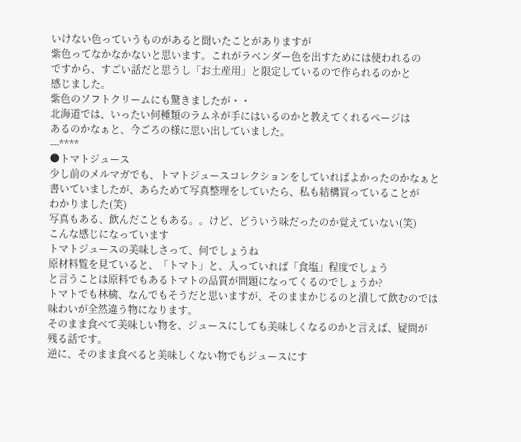いけない色っていうものがあると聞いたことがありますが
紫色ってなかなかないと思います。これがラベンダー色を出すためには使われるの
ですから、すごい話だと思うし「お土産用」と限定しているので作られるのかと
感じました。
紫色のソフトクリームにも驚きましたが・・
北海道では、いったい何種類のラムネが手にはいるのかと教えてくれるページは
あるのかなぁと、今ごろの様に思い出していました。
---****
●トマトジュース
少し前のメルマガでも、トマトジュースコレクションをしていればよかったのかなぁと
書いていましたが、あらためて写真整理をしていたら、私も結構買っていることが
わかりました(笑)
写真もある、飲んだこともある。。けど、どういう味だったのか覚えていない(笑)
こんな感じになっています
トマトジュースの美味しさって、何でしょうね
原材料覧を見ていると、「トマト」と、入っていれば「食塩」程度でしょう
と言うことは原料でもあるトマトの品質が問題になってくるのでしょうか?
トマトでも林檎、なんでもそうだと思いますが、そのままかじるのと潰して飲むのでは
味わいが全然違う物になります。
そのまま食べて美味しい物を、ジュースにしても美味しくなるのかと言えば、疑問が
残る話です。
逆に、そのまま食べると美味しくない物でもジュースにす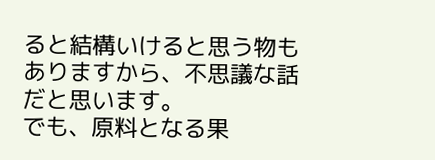ると結構いけると思う物も
ありますから、不思議な話だと思います。
でも、原料となる果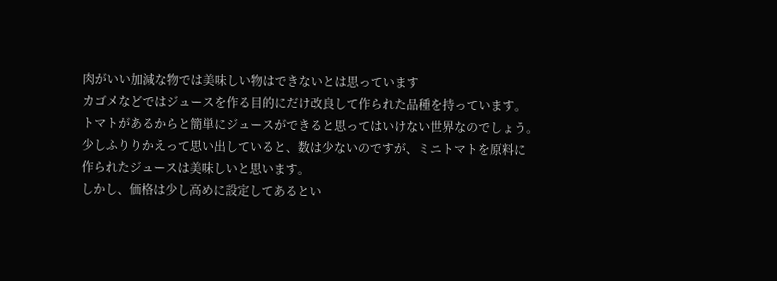肉がいい加減な物では美味しい物はできないとは思っています
カゴメなどではジュースを作る目的にだけ改良して作られた品種を持っています。
トマトがあるからと簡単にジュースができると思ってはいけない世界なのでしょう。
少しふりりかえって思い出していると、数は少ないのですが、ミニトマトを原料に
作られたジュースは美味しいと思います。
しかし、価格は少し高めに設定してあるとい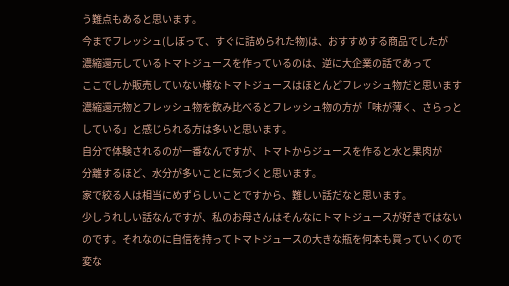う難点もあると思います。
今までフレッシュ(しぼって、すぐに詰められた物)は、おすすめする商品でしたが
濃縮還元しているトマトジュースを作っているのは、逆に大企業の話であって
ここでしか販売していない様なトマトジュースはほとんどフレッシュ物だと思います
濃縮還元物とフレッシュ物を飲み比べるとフレッシュ物の方が「味が薄く、さらっと
している」と感じられる方は多いと思います。
自分で体験されるのが一番なんですが、トマトからジュースを作ると水と果肉が
分離するほど、水分が多いことに気づくと思います。
家で絞る人は相当にめずらしいことですから、難しい話だなと思います。
少しうれしい話なんですが、私のお母さんはそんなにトマトジュースが好きではない
のです。それなのに自信を持ってトマトジュースの大きな瓶を何本も買っていくので
変な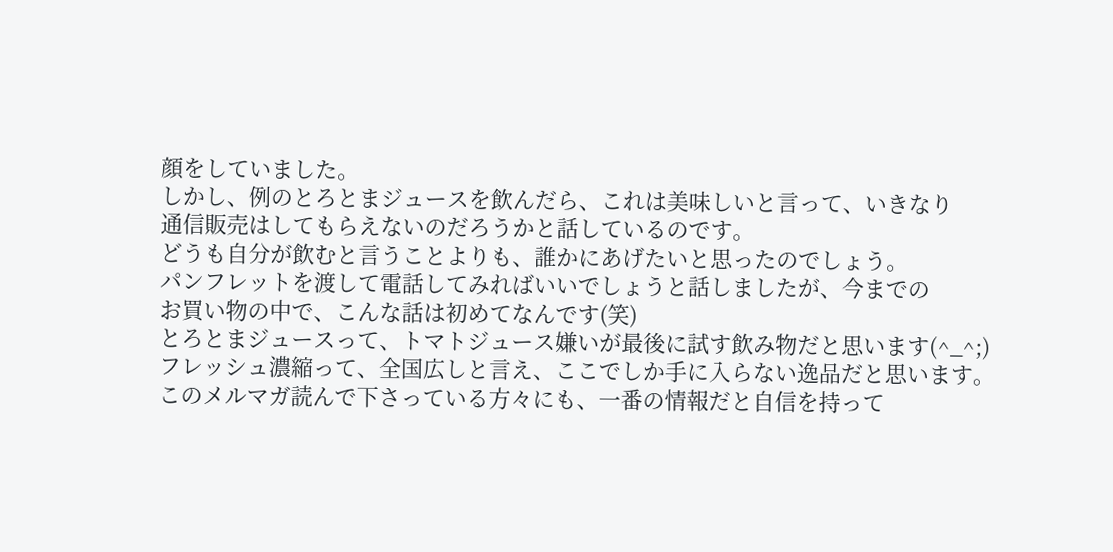顔をしていました。
しかし、例のとろとまジュースを飲んだら、これは美味しいと言って、いきなり
通信販売はしてもらえないのだろうかと話しているのです。
どうも自分が飲むと言うことよりも、誰かにあげたいと思ったのでしょう。
パンフレットを渡して電話してみればいいでしょうと話しましたが、今までの
お買い物の中で、こんな話は初めてなんです(笑)
とろとまジュースって、トマトジュース嫌いが最後に試す飲み物だと思います(^_^;)
フレッシュ濃縮って、全国広しと言え、ここでしか手に入らない逸品だと思います。
このメルマガ読んで下さっている方々にも、一番の情報だと自信を持って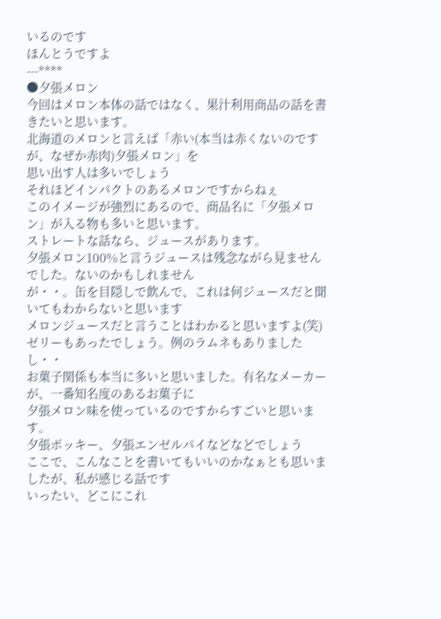いるのです
ほんとうですよ
---****
●夕張メロン
今回はメロン本体の話ではなく、果汁利用商品の話を書きたいと思います。
北海道のメロンと言えば「赤い(本当は赤くないのですが、なぜか赤肉)夕張メロン」を
思い出す人は多いでしょう
それほどインパクトのあるメロンですからねぇ
このイメージが強烈にあるので、商品名に「夕張メロン」が入る物も多いと思います。
ストレートな話なら、ジュースがあります。
夕張メロン100%と言うジュースは残念ながら見ませんでした。ないのかもしれません
が・・。缶を目隠しで飲んで、これは何ジュースだと聞いてもわからないと思います
メロンジュースだと言うことはわかると思いますよ(笑)
ゼリーもあったでしょう。例のラムネもありましたし・・
お菓子関係も本当に多いと思いました。有名なメーカーが、一番知名度のあるお菓子に
夕張メロン味を使っているのですからすごいと思います。
夕張ポッキー、夕張エンゼルパイなどなどでしょう
ここで、こんなことを書いてもいいのかなぁとも思いましたが、私が感じる話です
いったい、どこにこれ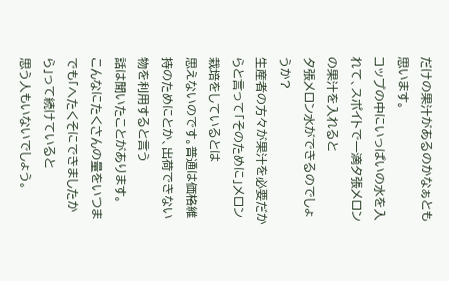だけの果汁があるのかなぁとも思います。
コップの中にいっぱいの水を入れて、スポイトで一滴夕張メロンの果汁を入れると
夕張メロン水ができるのでしょうか?
生産者の方々が果汁を必要だからと言って「そのために」メロン栽培をしているとは
思えないのです。普通は価格維持のためにとか、出荷できない物を利用すると言う
話は聞いたことがあります。
こんなにたくさんの量をいつまでも「へたくそにできましたから」って続けていると
思う人もいないでしょう。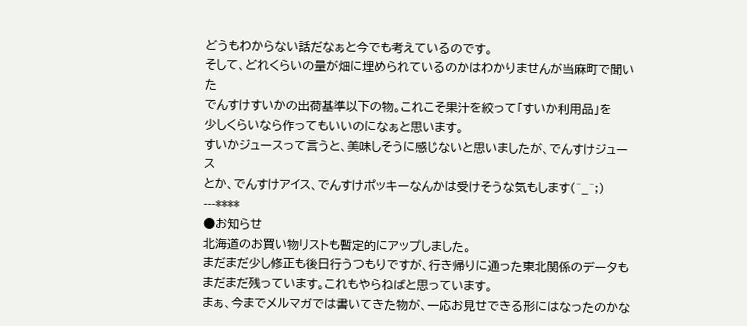どうもわからない話だなぁと今でも考えているのです。
そして、どれくらいの量が畑に埋められているのかはわかりませんが当麻町で聞いた
でんすけすいかの出荷基準以下の物。これこそ果汁を絞って「すいか利用品」を
少しくらいなら作ってもいいのになぁと思います。
すいかジュースって言うと、美味しそうに感じないと思いましたが、でんすけジュース
とか、でんすけアイス、でんすけポッキーなんかは受けそうな気もします(^_^;)
---****
●お知らせ
北海道のお買い物リストも暫定的にアップしました。
まだまだ少し修正も後日行うつもりですが、行き帰りに通った東北関係のデータも
まだまだ残っています。これもやらねばと思っています。
まぁ、今までメルマガでは書いてきた物が、一応お見せできる形にはなったのかな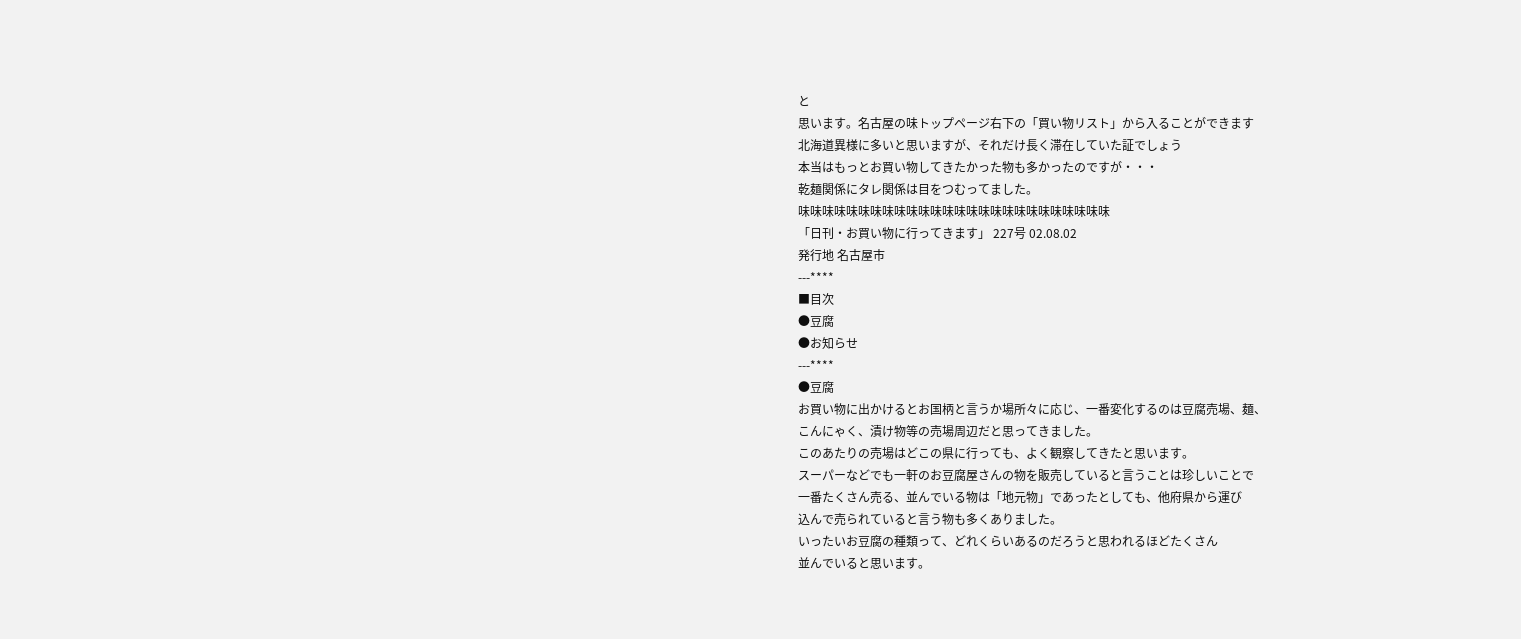と
思います。名古屋の味トップページ右下の「買い物リスト」から入ることができます
北海道異様に多いと思いますが、それだけ長く滞在していた証でしょう
本当はもっとお買い物してきたかった物も多かったのですが・・・
乾麺関係にタレ関係は目をつむってました。
味味味味味味味味味味味味味味味味味味味味味味味味味味
「日刊・お買い物に行ってきます」 227号 02.08.02
発行地 名古屋市
---****
■目次
●豆腐
●お知らせ
---****
●豆腐
お買い物に出かけるとお国柄と言うか場所々に応じ、一番変化するのは豆腐売場、麺、
こんにゃく、漬け物等の売場周辺だと思ってきました。
このあたりの売場はどこの県に行っても、よく観察してきたと思います。
スーパーなどでも一軒のお豆腐屋さんの物を販売していると言うことは珍しいことで
一番たくさん売る、並んでいる物は「地元物」であったとしても、他府県から運び
込んで売られていると言う物も多くありました。
いったいお豆腐の種類って、どれくらいあるのだろうと思われるほどたくさん
並んでいると思います。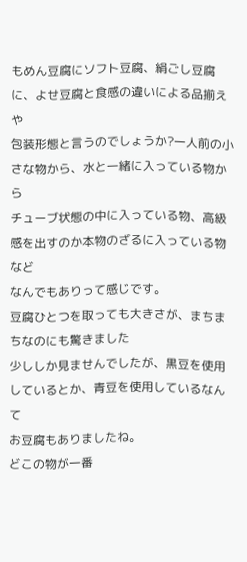もめん豆腐にソフト豆腐、絹ごし豆腐に、よせ豆腐と食感の違いによる品揃えや
包装形態と言うのでしょうか?一人前の小さな物から、水と一緒に入っている物から
チューブ状態の中に入っている物、高級感を出すのか本物のざるに入っている物など
なんでもありって感じです。
豆腐ひとつを取っても大きさが、まちまちなのにも驚きました
少ししか見ませんでしたが、黒豆を使用しているとか、青豆を使用しているなんて
お豆腐もありましたね。
どこの物が一番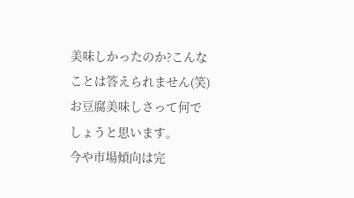美味しかったのか?こんなことは答えられません(笑)
お豆腐美味しさって何でしょうと思います。
今や市場傾向は完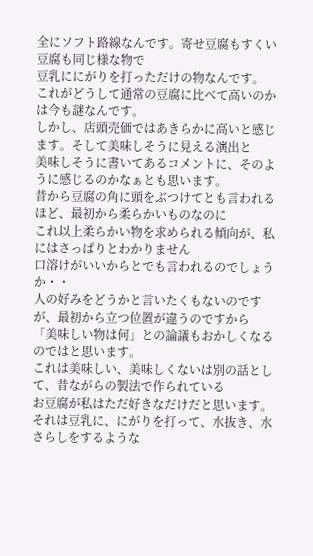全にソフト路線なんです。寄せ豆腐もすくい豆腐も同じ様な物で
豆乳ににがりを打っただけの物なんです。
これがどうして通常の豆腐に比べて高いのかは今も謎なんです。
しかし、店頭売価ではあきらかに高いと感じます。そして美味しそうに見える演出と
美味しそうに書いてあるコメントに、そのように感じるのかなぁとも思います。
昔から豆腐の角に頭をぶつけてとも言われるほど、最初から柔らかいものなのに
これ以上柔らかい物を求められる傾向が、私にはさっぱりとわかりません
口溶けがいいからとでも言われるのでしょうか・・
人の好みをどうかと言いたくもないのですが、最初から立つ位置が違うのですから
「美味しい物は何」との論議もおかしくなるのではと思います。
これは美味しい、美味しくないは別の話として、昔ながらの製法で作られている
お豆腐が私はただ好きなだけだと思います。
それは豆乳に、にがりを打って、水抜き、水さらしをするような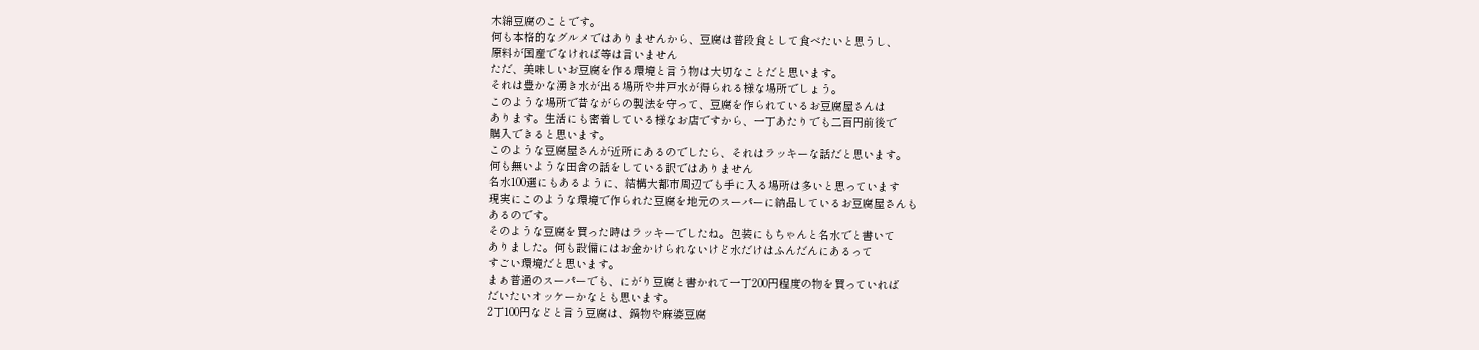木綿豆腐のことです。
何も本格的なグルメではありませんから、豆腐は普段食として食べたいと思うし、
原料が国産でなければ等は言いません
ただ、美味しいお豆腐を作る環境と言う物は大切なことだと思います。
それは豊かな湧き水が出る場所や井戸水が得られる様な場所でしょう。
このような場所で昔ながらの製法を守って、豆腐を作られているお豆腐屋さんは
あります。生活にも密着している様なお店ですから、一丁あたりでも二百円前後で
購入できると思います。
このような豆腐屋さんが近所にあるのでしたら、それはラッキーな話だと思います。
何も無いような田舎の話をしている訳ではありません
名水100選にもあるように、結構大都市周辺でも手に入る場所は多いと思っています
現実にこのような環境で作られた豆腐を地元のスーパーに納品しているお豆腐屋さんも
あるのです。
そのような豆腐を買った時はラッキーでしたね。包装にもちゃんと名水でと書いて
ありました。何も設備にはお金かけられないけど水だけはふんだんにあるって
すごい環境だと思います。
まぁ普通のスーパーでも、にがり豆腐と書かれて一丁200円程度の物を買っていれば
だいたいオッケーかなとも思います。
2丁100円などと言う豆腐は、鍋物や麻婆豆腐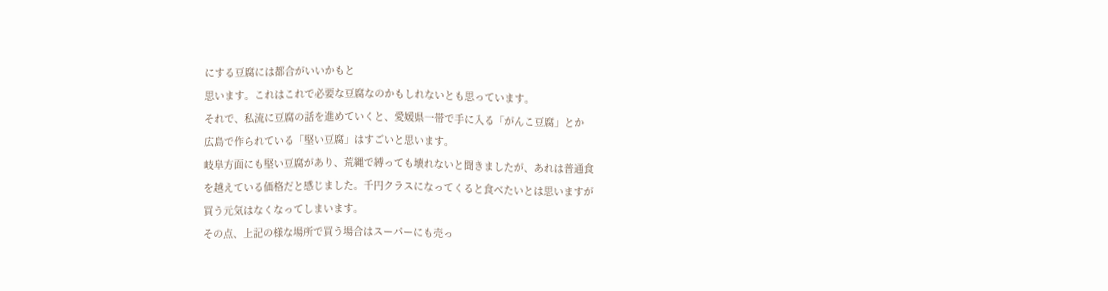にする豆腐には都合がいいかもと
思います。これはこれで必要な豆腐なのかもしれないとも思っています。
それで、私流に豆腐の話を進めていくと、愛媛県一帯で手に入る「がんこ豆腐」とか
広島で作られている「堅い豆腐」はすごいと思います。
岐阜方面にも堅い豆腐があり、荒縄で縛っても壊れないと聞きましたが、あれは普通食
を越えている価格だと感じました。千円クラスになってくると食べたいとは思いますが
買う元気はなくなってしまいます。
その点、上記の様な場所で買う場合はスーパーにも売っ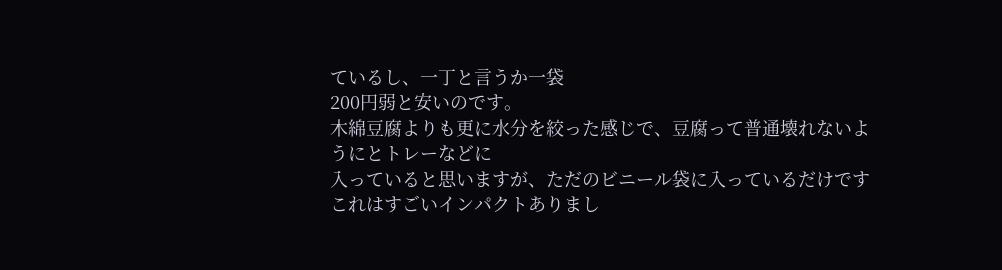ているし、一丁と言うか一袋
200円弱と安いのです。
木綿豆腐よりも更に水分を絞った感じで、豆腐って普通壊れないようにとトレーなどに
入っていると思いますが、ただのビニール袋に入っているだけです
これはすごいインパクトありまし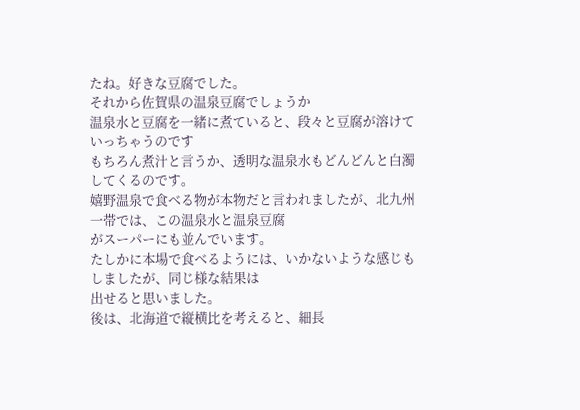たね。好きな豆腐でした。
それから佐賀県の温泉豆腐でしょうか
温泉水と豆腐を一緒に煮ていると、段々と豆腐が溶けていっちゃうのです
もちろん煮汁と言うか、透明な温泉水もどんどんと白濁してくるのです。
嬉野温泉で食べる物が本物だと言われましたが、北九州一帯では、この温泉水と温泉豆腐
がスーパーにも並んでいます。
たしかに本場で食べるようには、いかないような感じもしましたが、同じ様な結果は
出せると思いました。
後は、北海道で縦横比を考えると、細長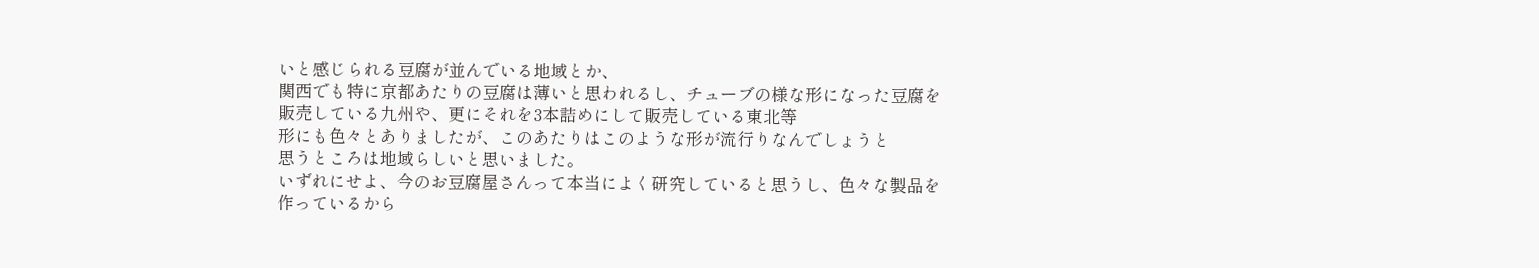いと感じられる豆腐が並んでいる地域とか、
関西でも特に京都あたりの豆腐は薄いと思われるし、チューブの様な形になった豆腐を
販売している九州や、更にそれを3本詰めにして販売している東北等
形にも色々とありましたが、このあたりはこのような形が流行りなんでしょうと
思うところは地域らしいと思いました。
いずれにせよ、今のお豆腐屋さんって本当によく研究していると思うし、色々な製品を
作っているから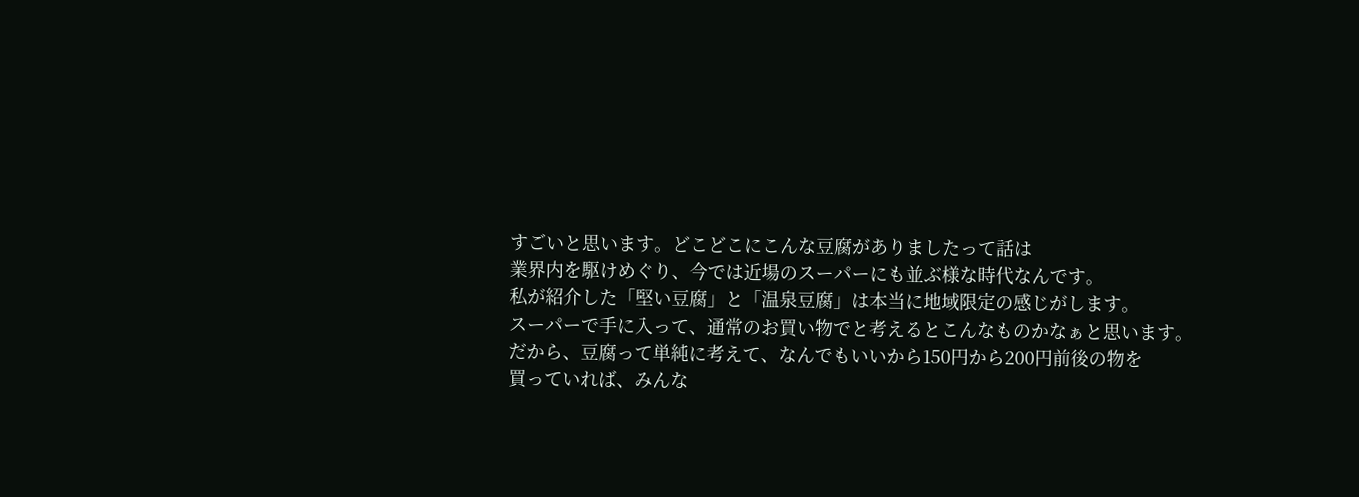すごいと思います。どこどこにこんな豆腐がありましたって話は
業界内を駆けめぐり、今では近場のスーパーにも並ぶ様な時代なんです。
私が紹介した「堅い豆腐」と「温泉豆腐」は本当に地域限定の感じがします。
スーパーで手に入って、通常のお買い物でと考えるとこんなものかなぁと思います。
だから、豆腐って単純に考えて、なんでもいいから150円から200円前後の物を
買っていれば、みんな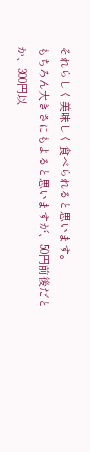それらしく美味しく食べられると思います。
もちろん大きさにもよると思いますが、50円前後だとか、300円以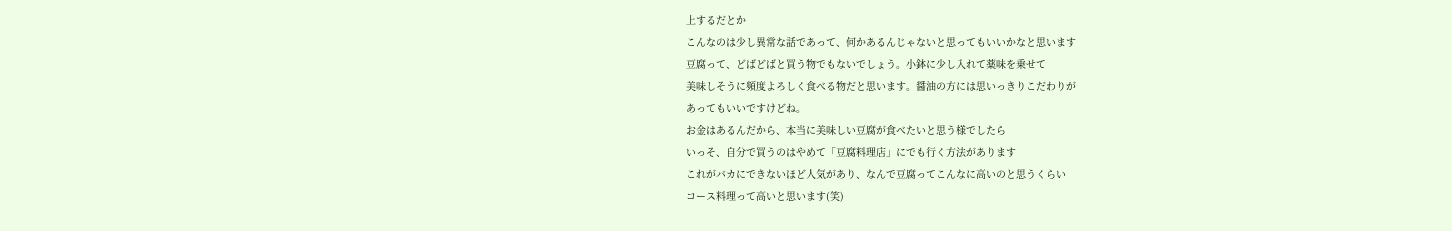上するだとか
こんなのは少し異常な話であって、何かあるんじゃないと思ってもいいかなと思います
豆腐って、どばどばと買う物でもないでしょう。小鉢に少し入れて薬味を乗せて
美味しそうに頻度よろしく食べる物だと思います。醤油の方には思いっきりこだわりが
あってもいいですけどね。
お金はあるんだから、本当に美味しい豆腐が食べたいと思う様でしたら
いっそ、自分で買うのはやめて「豆腐料理店」にでも行く方法があります
これがバカにできないほど人気があり、なんで豆腐ってこんなに高いのと思うくらい
コース料理って高いと思います(笑)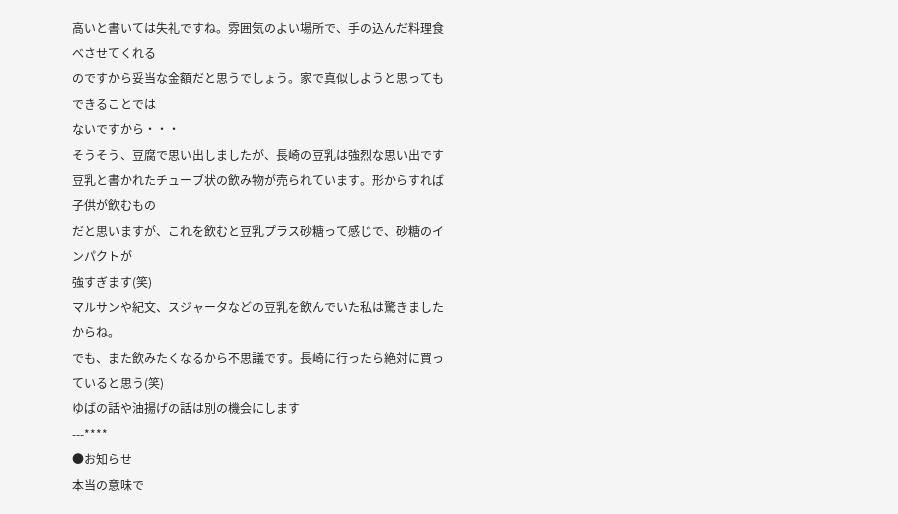高いと書いては失礼ですね。雰囲気のよい場所で、手の込んだ料理食べさせてくれる
のですから妥当な金額だと思うでしょう。家で真似しようと思ってもできることでは
ないですから・・・
そうそう、豆腐で思い出しましたが、長崎の豆乳は強烈な思い出です
豆乳と書かれたチューブ状の飲み物が売られています。形からすれば子供が飲むもの
だと思いますが、これを飲むと豆乳プラス砂糖って感じで、砂糖のインパクトが
強すぎます(笑)
マルサンや紀文、スジャータなどの豆乳を飲んでいた私は驚きましたからね。
でも、また飲みたくなるから不思議です。長崎に行ったら絶対に買っていると思う(笑)
ゆばの話や油揚げの話は別の機会にします
---****
●お知らせ
本当の意味で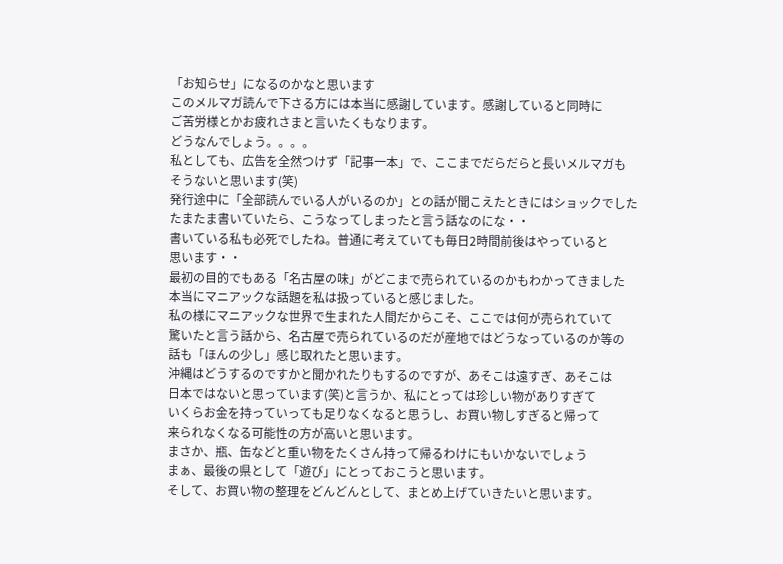「お知らせ」になるのかなと思います
このメルマガ読んで下さる方には本当に感謝しています。感謝していると同時に
ご苦労様とかお疲れさまと言いたくもなります。
どうなんでしょう。。。。
私としても、広告を全然つけず「記事一本」で、ここまでだらだらと長いメルマガも
そうないと思います(笑)
発行途中に「全部読んでいる人がいるのか」との話が聞こえたときにはショックでした
たまたま書いていたら、こうなってしまったと言う話なのにな・・
書いている私も必死でしたね。普通に考えていても毎日2時間前後はやっていると
思います・・
最初の目的でもある「名古屋の味」がどこまで売られているのかもわかってきました
本当にマニアックな話題を私は扱っていると感じました。
私の様にマニアックな世界で生まれた人間だからこそ、ここでは何が売られていて
驚いたと言う話から、名古屋で売られているのだが産地ではどうなっているのか等の
話も「ほんの少し」感じ取れたと思います。
沖縄はどうするのですかと聞かれたりもするのですが、あそこは遠すぎ、あそこは
日本ではないと思っています(笑)と言うか、私にとっては珍しい物がありすぎて
いくらお金を持っていっても足りなくなると思うし、お買い物しすぎると帰って
来られなくなる可能性の方が高いと思います。
まさか、瓶、缶などと重い物をたくさん持って帰るわけにもいかないでしょう
まぁ、最後の県として「遊び」にとっておこうと思います。
そして、お買い物の整理をどんどんとして、まとめ上げていきたいと思います。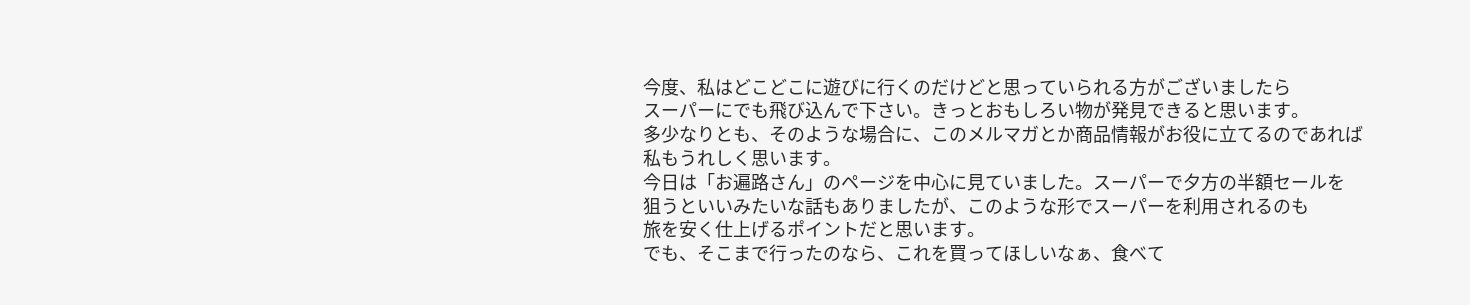今度、私はどこどこに遊びに行くのだけどと思っていられる方がございましたら
スーパーにでも飛び込んで下さい。きっとおもしろい物が発見できると思います。
多少なりとも、そのような場合に、このメルマガとか商品情報がお役に立てるのであれば
私もうれしく思います。
今日は「お遍路さん」のページを中心に見ていました。スーパーで夕方の半額セールを
狙うといいみたいな話もありましたが、このような形でスーパーを利用されるのも
旅を安く仕上げるポイントだと思います。
でも、そこまで行ったのなら、これを買ってほしいなぁ、食べて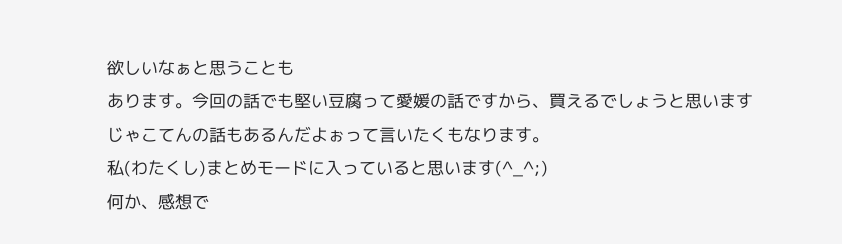欲しいなぁと思うことも
あります。今回の話でも堅い豆腐って愛媛の話ですから、買えるでしょうと思います
じゃこてんの話もあるんだよぉって言いたくもなります。
私(わたくし)まとめモードに入っていると思います(^_^;)
何か、感想で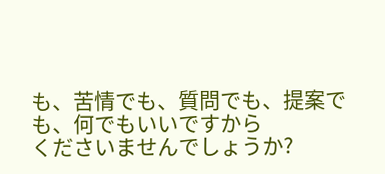も、苦情でも、質問でも、提案でも、何でもいいですから
くださいませんでしょうか?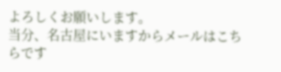よろしくお願いします。
当分、名古屋にいますからメールはこちらです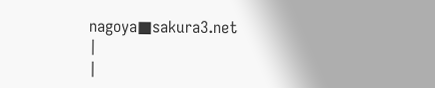nagoya■sakura3.net
|
|